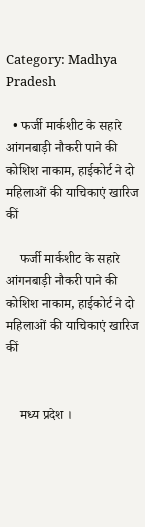Category: Madhya Pradesh

  • फर्जी मार्कशीट के सहारे आंगनबाड़ी नौकरी पाने की कोशिश नाकाम, हाईकोर्ट ने दो महिलाओं की याचिकाएं खारिज कीं

    फर्जी मार्कशीट के सहारे आंगनबाड़ी नौकरी पाने की कोशिश नाकाम, हाईकोर्ट ने दो महिलाओं की याचिकाएं खारिज कीं


    मध्‍य प्रदेश ।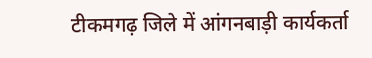टीकमगढ़ जिले में आंगनबाड़ी कार्यकर्ता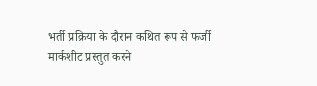भर्ती प्रक्रिया के दौरान कथित रूप से फर्जी मार्कशीट प्रस्तुत करने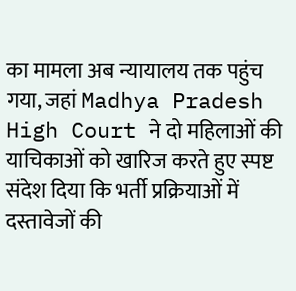का मामला अब न्यायालय तक पहुंच गया, जहां Madhya Pradesh High Court ने दो महिलाओं की याचिकाओं को खारिज करते हुए स्पष्ट संदेश दिया कि भर्ती प्रक्रियाओं में दस्तावेजों की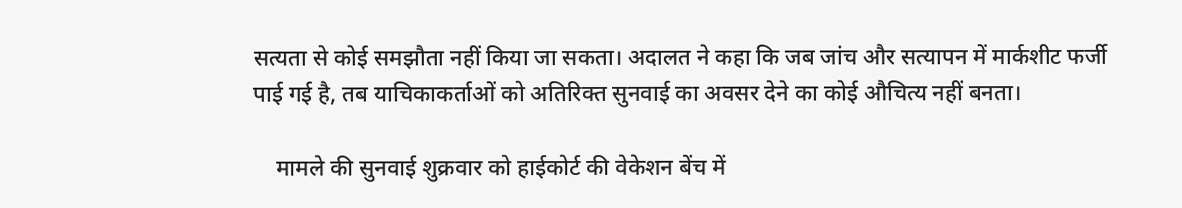सत्यता से कोई समझौता नहीं किया जा सकता। अदालत ने कहा कि जब जांच और सत्यापन में मार्कशीट फर्जी पाई गई है, तब याचिकाकर्ताओं को अतिरिक्त सुनवाई का अवसर देने का कोई औचित्य नहीं बनता।

    मामले की सुनवाई शुक्रवार को हाईकोर्ट की वेकेशन बेंच में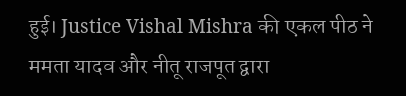हुई। Justice Vishal Mishra की एकल पीठ ने ममता यादव और नीतू राजपूत द्वारा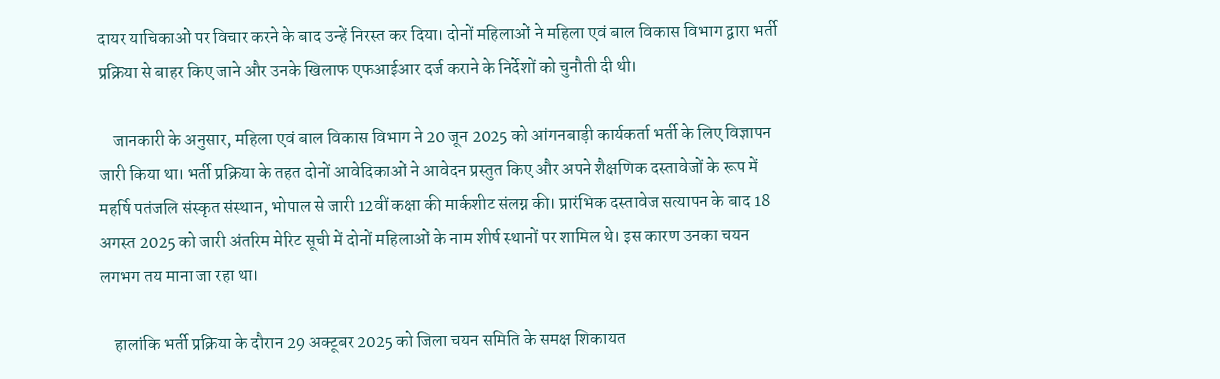दायर याचिकाओं पर विचार करने के बाद उन्हें निरस्त कर दिया। दोनों महिलाओं ने महिला एवं बाल विकास विभाग द्वारा भर्ती प्रक्रिया से बाहर किए जाने और उनके खिलाफ एफआईआर दर्ज कराने के निर्देशों को चुनौती दी थी।

    जानकारी के अनुसार, महिला एवं बाल विकास विभाग ने 20 जून 2025 को आंगनबाड़ी कार्यकर्ता भर्ती के लिए विज्ञापन जारी किया था। भर्ती प्रक्रिया के तहत दोनों आवेदिकाओं ने आवेदन प्रस्तुत किए और अपने शैक्षणिक दस्तावेजों के रूप में महर्षि पतंजलि संस्कृत संस्थान, भोपाल से जारी 12वीं कक्षा की मार्कशीट संलग्न की। प्रारंभिक दस्तावेज सत्यापन के बाद 18 अगस्त 2025 को जारी अंतरिम मेरिट सूची में दोनों महिलाओं के नाम शीर्ष स्थानों पर शामिल थे। इस कारण उनका चयन लगभग तय माना जा रहा था।

    हालांकि भर्ती प्रक्रिया के दौरान 29 अक्टूबर 2025 को जिला चयन समिति के समक्ष शिकायत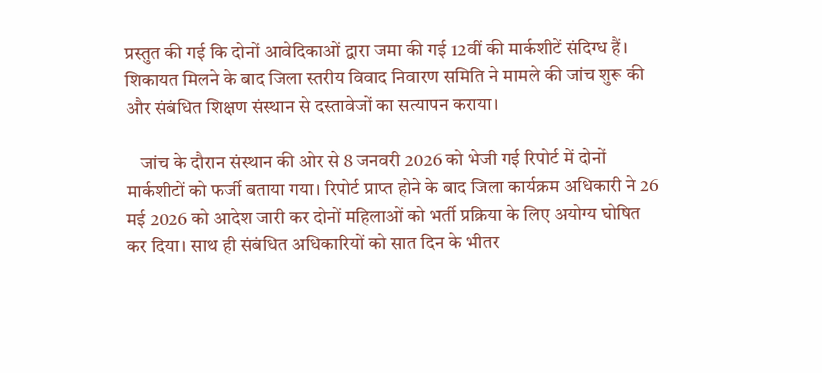प्रस्तुत की गई कि दोनों आवेदिकाओं द्वारा जमा की गई 12वीं की मार्कशीटें संदिग्ध हैं। शिकायत मिलने के बाद जिला स्तरीय विवाद निवारण समिति ने मामले की जांच शुरू की और संबंधित शिक्षण संस्थान से दस्तावेजों का सत्यापन कराया।

    जांच के दौरान संस्थान की ओर से 8 जनवरी 2026 को भेजी गई रिपोर्ट में दोनों मार्कशीटों को फर्जी बताया गया। रिपोर्ट प्राप्त होने के बाद जिला कार्यक्रम अधिकारी ने 26 मई 2026 को आदेश जारी कर दोनों महिलाओं को भर्ती प्रक्रिया के लिए अयोग्य घोषित कर दिया। साथ ही संबंधित अधिकारियों को सात दिन के भीतर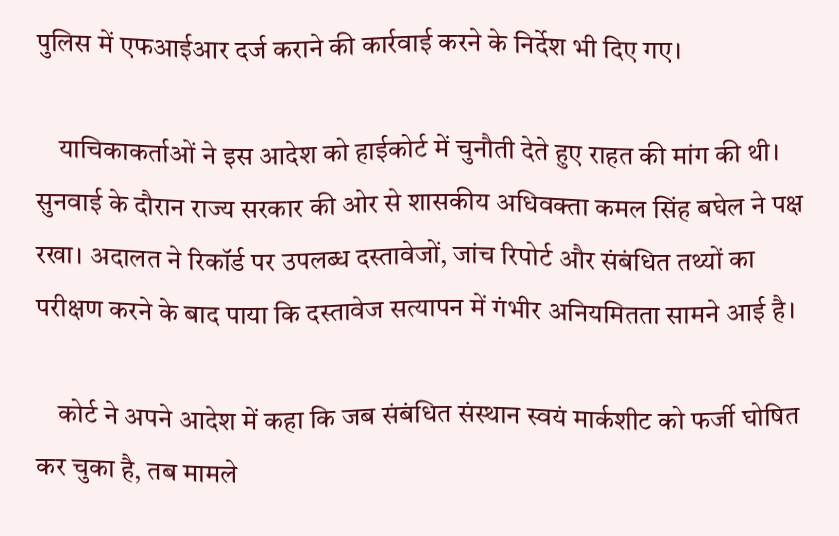पुलिस में एफआईआर दर्ज कराने की कार्रवाई करने के निर्देश भी दिए गए।

    याचिकाकर्ताओं ने इस आदेश को हाईकोर्ट में चुनौती देते हुए राहत की मांग की थी। सुनवाई के दौरान राज्य सरकार की ओर से शासकीय अधिवक्ता कमल सिंह बघेल ने पक्ष रखा। अदालत ने रिकॉर्ड पर उपलब्ध दस्तावेजों, जांच रिपोर्ट और संबंधित तथ्यों का परीक्षण करने के बाद पाया कि दस्तावेज सत्यापन में गंभीर अनियमितता सामने आई है।

    कोर्ट ने अपने आदेश में कहा कि जब संबंधित संस्थान स्वयं मार्कशीट को फर्जी घोषित कर चुका है, तब मामले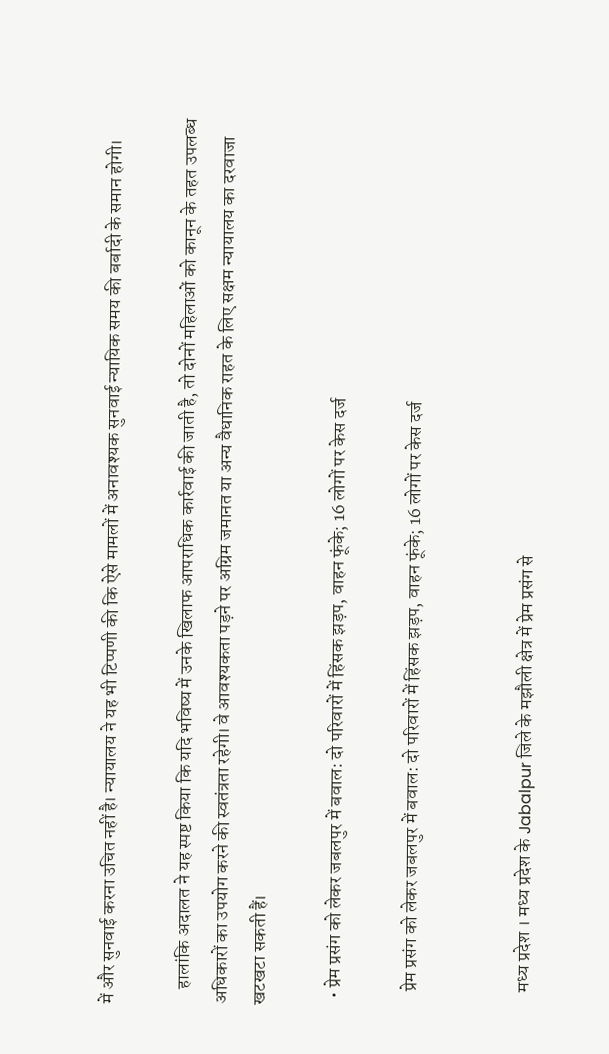में और सुनवाई करना उचित नहीं है। न्यायालय ने यह भी टिप्पणी की कि ऐसे मामलों में अनावश्यक सुनवाई न्यायिक समय की बर्बादी के समान होगी।

    हालांकि अदालत ने यह स्पष्ट किया कि यदि भविष्य में उनके खिलाफ आपराधिक कार्रवाई की जाती है, तो दोनों महिलाओं को कानून के तहत उपलब्ध अधिकारों का उपयोग करने की स्वतंत्रता रहेगी। वे आवश्यकता पड़ने पर अग्रिम जमानत या अन्य वैधानिक राहत के लिए सक्षम न्यायालय का दरवाजा खटखटा सकती हैं।

  • प्रेम प्रसंग को लेकर जबलपुर में बवाल: दो परिवारों में हिंसक झड़प, वाहन फूंके; 16 लोगों पर केस दर्ज

    प्रेम प्रसंग को लेकर जबलपुर में बवाल: दो परिवारों में हिंसक झड़प, वाहन फूंके; 16 लोगों पर केस दर्ज


    मध्‍य प्रदेश । मध्य प्रदेश के Jabalpur जिले के मझौली क्षेत्र में प्रेम प्रसंग से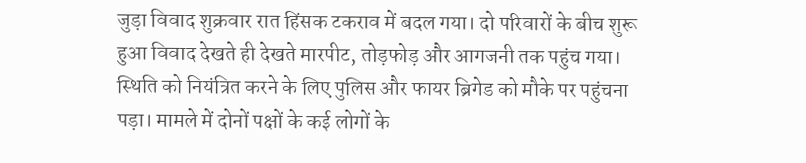जुड़ा विवाद शुक्रवार रात हिंसक टकराव में बदल गया। दो परिवारों के बीच शुरू हुआ विवाद देखते ही देखते मारपीट, तोड़फोड़ और आगजनी तक पहुंच गया। स्थिति को नियंत्रित करने के लिए पुलिस और फायर ब्रिगेड को मौके पर पहुंचना पड़ा। मामले में दोनों पक्षों के कई लोगों के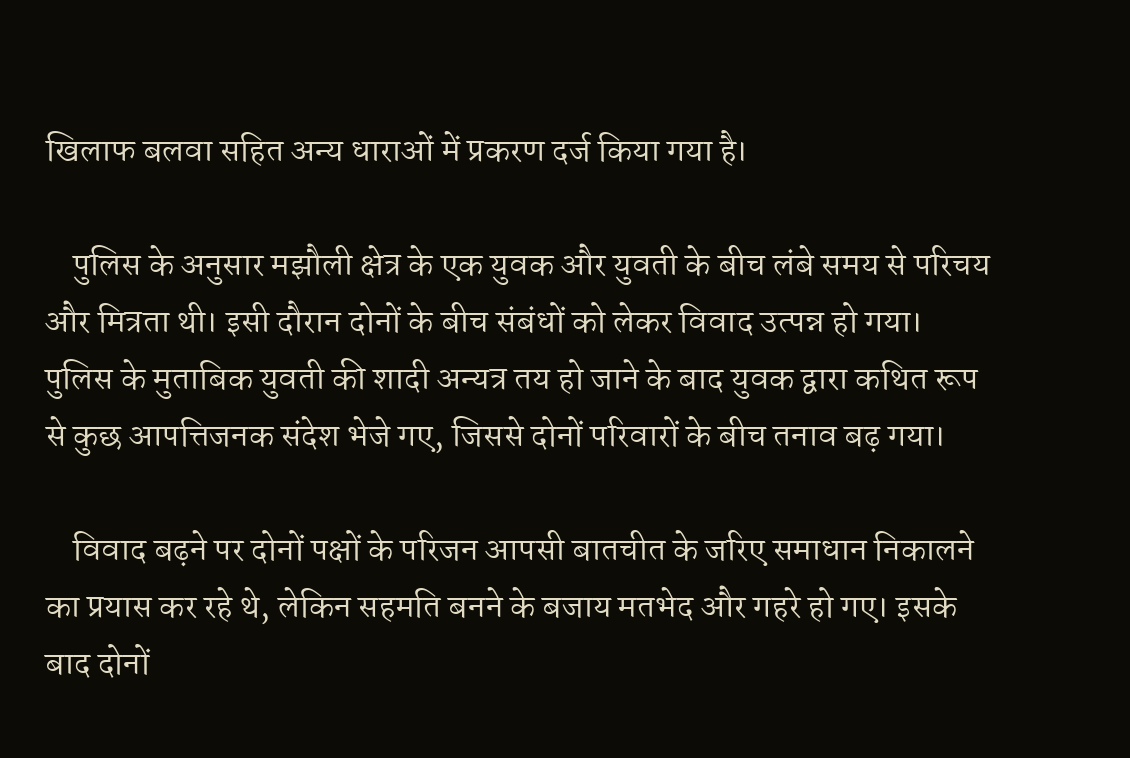खिलाफ बलवा सहित अन्य धाराओं में प्रकरण दर्ज किया गया है।

    पुलिस के अनुसार मझौली क्षेत्र के एक युवक और युवती के बीच लंबे समय से परिचय और मित्रता थी। इसी दौरान दोनों के बीच संबंधों को लेकर विवाद उत्पन्न हो गया। पुलिस के मुताबिक युवती की शादी अन्यत्र तय हो जाने के बाद युवक द्वारा कथित रूप से कुछ आपत्तिजनक संदेश भेजे गए, जिससे दोनों परिवारों के बीच तनाव बढ़ गया।

    विवाद बढ़ने पर दोनों पक्षों के परिजन आपसी बातचीत के जरिए समाधान निकालने का प्रयास कर रहे थे, लेकिन सहमति बनने के बजाय मतभेद और गहरे हो गए। इसके बाद दोनों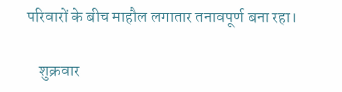परिवारों के बीच माहौल लगातार तनावपूर्ण बना रहा।

    शुक्रवार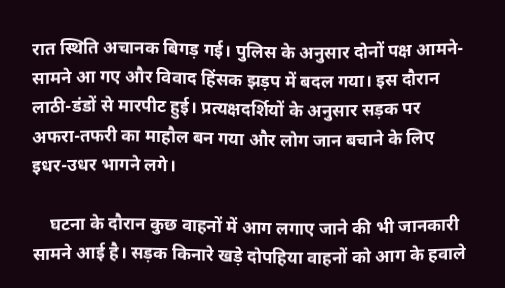रात स्थिति अचानक बिगड़ गई। पुलिस के अनुसार दोनों पक्ष आमने-सामने आ गए और विवाद हिंसक झड़प में बदल गया। इस दौरान लाठी-डंडों से मारपीट हुई। प्रत्यक्षदर्शियों के अनुसार सड़क पर अफरा-तफरी का माहौल बन गया और लोग जान बचाने के लिए इधर-उधर भागने लगे।

    घटना के दौरान कुछ वाहनों में आग लगाए जाने की भी जानकारी सामने आई है। सड़क किनारे खड़े दोपहिया वाहनों को आग के हवाले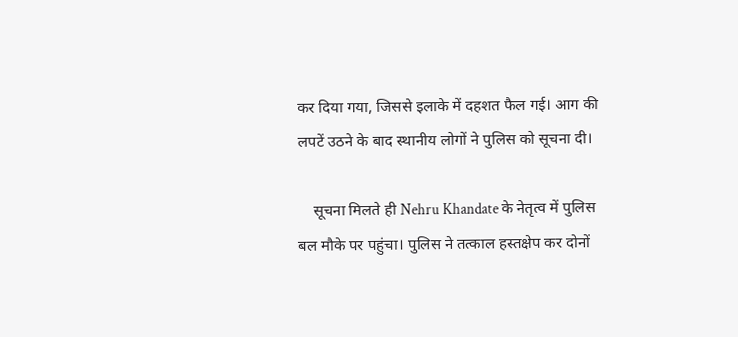कर दिया गया, जिससे इलाके में दहशत फैल गई। आग की लपटें उठने के बाद स्थानीय लोगों ने पुलिस को सूचना दी।

    सूचना मिलते ही Nehru Khandate के नेतृत्व में पुलिस बल मौके पर पहुंचा। पुलिस ने तत्काल हस्तक्षेप कर दोनों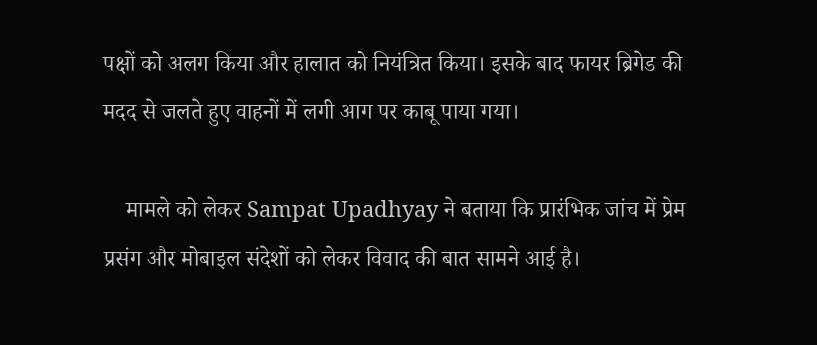पक्षों को अलग किया और हालात को नियंत्रित किया। इसके बाद फायर ब्रिगेड की मदद से जलते हुए वाहनों में लगी आग पर काबू पाया गया।

    मामले को लेकर Sampat Upadhyay ने बताया कि प्रारंभिक जांच में प्रेम प्रसंग और मोबाइल संदेशों को लेकर विवाद की बात सामने आई है।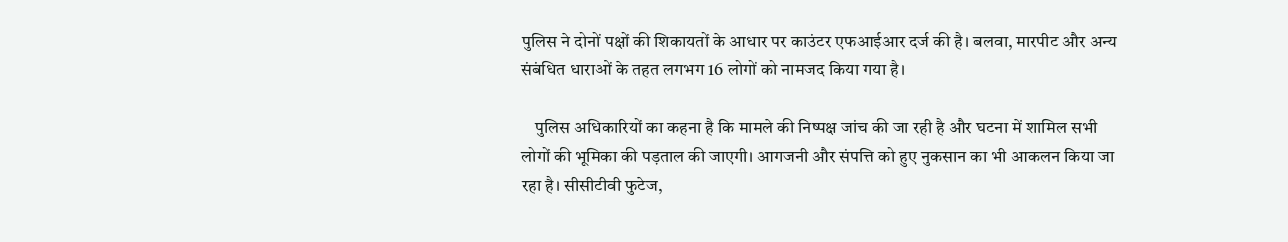पुलिस ने दोनों पक्षों की शिकायतों के आधार पर काउंटर एफआईआर दर्ज की है। बलवा, मारपीट और अन्य संबंधित धाराओं के तहत लगभग 16 लोगों को नामजद किया गया है।

    पुलिस अधिकारियों का कहना है कि मामले की निष्पक्ष जांच की जा रही है और घटना में शामिल सभी लोगों की भूमिका की पड़ताल की जाएगी। आगजनी और संपत्ति को हुए नुकसान का भी आकलन किया जा रहा है। सीसीटीवी फुटेज,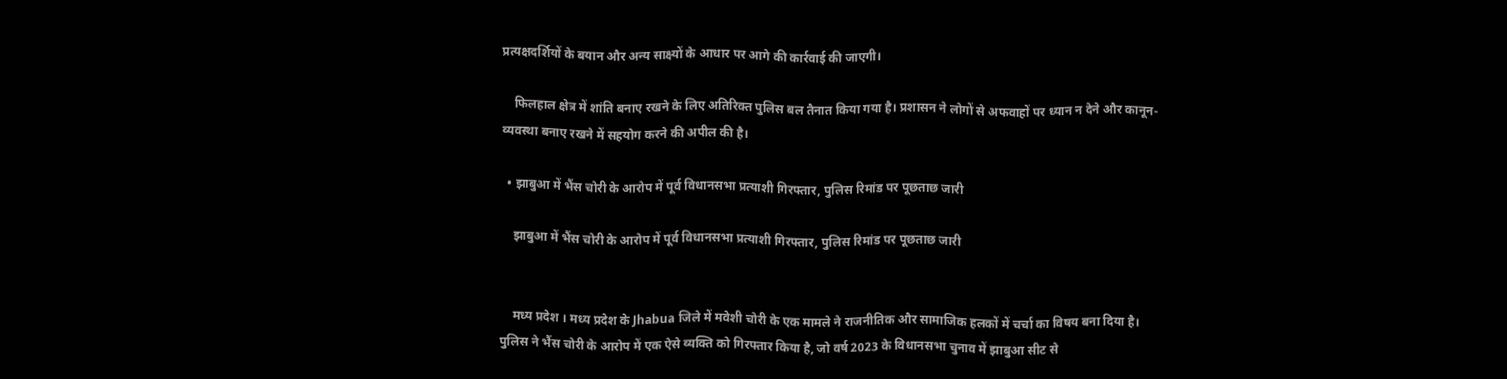प्रत्यक्षदर्शियों के बयान और अन्य साक्ष्यों के आधार पर आगे की कार्रवाई की जाएगी।

    फिलहाल क्षेत्र में शांति बनाए रखने के लिए अतिरिक्त पुलिस बल तैनात किया गया है। प्रशासन ने लोगों से अफवाहों पर ध्यान न देने और कानून-व्यवस्था बनाए रखने में सहयोग करने की अपील की है।

  • झाबुआ में भैंस चोरी के आरोप में पूर्व विधानसभा प्रत्याशी गिरफ्तार, पुलिस रिमांड पर पूछताछ जारी

    झाबुआ में भैंस चोरी के आरोप में पूर्व विधानसभा प्रत्याशी गिरफ्तार, पुलिस रिमांड पर पूछताछ जारी


    मध्‍य प्रदेश । मध्य प्रदेश के Jhabua जिले में मवेशी चोरी के एक मामले ने राजनीतिक और सामाजिक हलकों में चर्चा का विषय बना दिया है। पुलिस ने भैंस चोरी के आरोप में एक ऐसे व्यक्ति को गिरफ्तार किया है, जो वर्ष 2023 के विधानसभा चुनाव में झाबुआ सीट से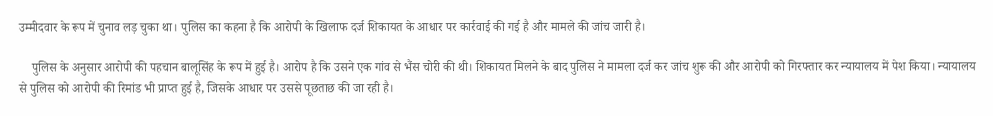उम्मीदवार के रूप में चुनाव लड़ चुका था। पुलिस का कहना है कि आरोपी के खिलाफ दर्ज शिकायत के आधार पर कार्रवाई की गई है और मामले की जांच जारी है।

    पुलिस के अनुसार आरोपी की पहचान बालूसिंह के रूप में हुई है। आरोप है कि उसने एक गांव से भैंस चोरी की थी। शिकायत मिलने के बाद पुलिस ने मामला दर्ज कर जांच शुरू की और आरोपी को गिरफ्तार कर न्यायालय में पेश किया। न्यायालय से पुलिस को आरोपी की रिमांड भी प्राप्त हुई है, जिसके आधार पर उससे पूछताछ की जा रही है।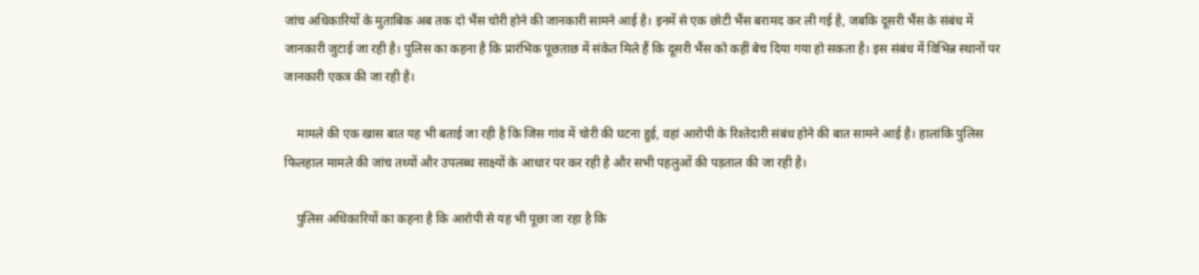जांच अधिकारियों के मुताबिक अब तक दो भैंस चोरी होने की जानकारी सामने आई है। इनमें से एक छोटी भैंस बरामद कर ली गई है, जबकि दूसरी भैंस के संबंध में जानकारी जुटाई जा रही है। पुलिस का कहना है कि प्रारंभिक पूछताछ में संकेत मिले हैं कि दूसरी भैंस को कहीं बेच दिया गया हो सकता है। इस संबंध में विभिन्न स्थानों पर जानकारी एकत्र की जा रही है।

    मामले की एक खास बात यह भी बताई जा रही है कि जिस गांव में चोरी की घटना हुई, वहां आरोपी के रिश्तेदारी संबंध होने की बात सामने आई है। हालांकि पुलिस फिलहाल मामले की जांच तथ्यों और उपलब्ध साक्ष्यों के आधार पर कर रही है और सभी पहलुओं की पड़ताल की जा रही है।

    पुलिस अधिकारियों का कहना है कि आरोपी से यह भी पूछा जा रहा है कि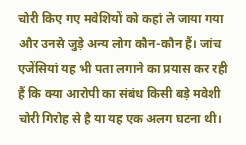चोरी किए गए मवेशियों को कहां ले जाया गया और उनसे जुड़े अन्य लोग कौन-कौन हैं। जांच एजेंसियां यह भी पता लगाने का प्रयास कर रही हैं कि क्या आरोपी का संबंध किसी बड़े मवेशी चोरी गिरोह से है या यह एक अलग घटना थी।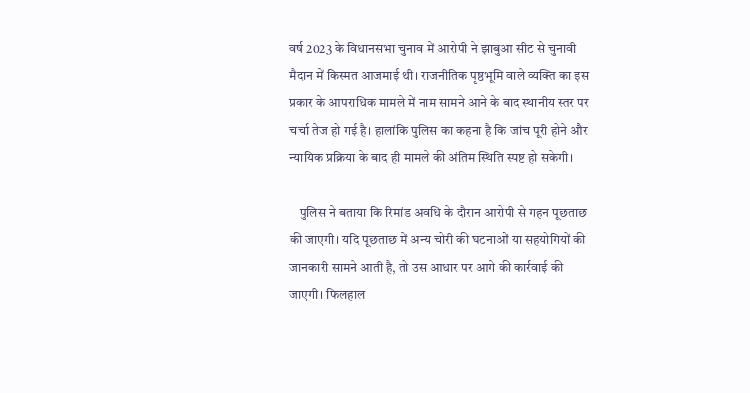वर्ष 2023 के विधानसभा चुनाव में आरोपी ने झाबुआ सीट से चुनावी मैदान में किस्मत आजमाई थी। राजनीतिक पृष्ठभूमि वाले व्यक्ति का इस प्रकार के आपराधिक मामले में नाम सामने आने के बाद स्थानीय स्तर पर चर्चा तेज हो गई है। हालांकि पुलिस का कहना है कि जांच पूरी होने और न्यायिक प्रक्रिया के बाद ही मामले की अंतिम स्थिति स्पष्ट हो सकेगी।

    पुलिस ने बताया कि रिमांड अवधि के दौरान आरोपी से गहन पूछताछ की जाएगी। यदि पूछताछ में अन्य चोरी की घटनाओं या सहयोगियों की जानकारी सामने आती है, तो उस आधार पर आगे की कार्रवाई की जाएगी। फिलहाल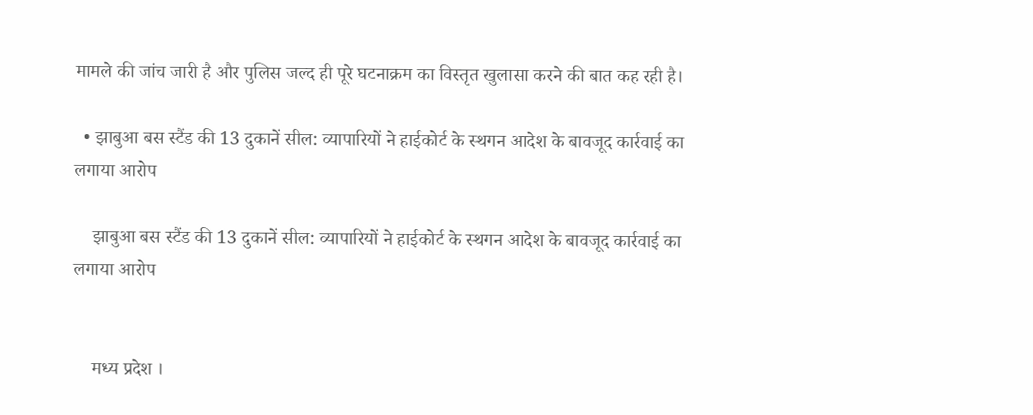मामले की जांच जारी है और पुलिस जल्द ही पूरे घटनाक्रम का विस्तृत खुलासा करने की बात कह रही है।

  • झाबुआ बस स्टैंड की 13 दुकानें सील: व्यापारियों ने हाईकोर्ट के स्थगन आदेश के बावजूद कार्रवाई का लगाया आरोप

    झाबुआ बस स्टैंड की 13 दुकानें सील: व्यापारियों ने हाईकोर्ट के स्थगन आदेश के बावजूद कार्रवाई का लगाया आरोप


    मध्‍य प्रदेश ।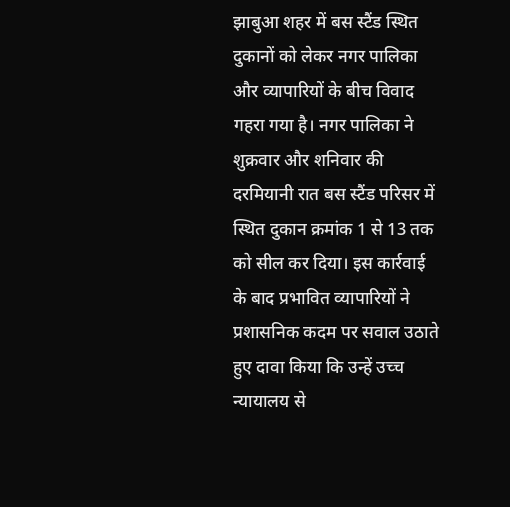झाबुआ शहर में बस स्टैंड स्थित दुकानों को लेकर नगर पालिका और व्यापारियों के बीच विवाद गहरा गया है। नगर पालिका ने शुक्रवार और शनिवार की दरमियानी रात बस स्टैंड परिसर में स्थित दुकान क्रमांक 1 से 13 तक को सील कर दिया। इस कार्रवाई के बाद प्रभावित व्यापारियों ने प्रशासनिक कदम पर सवाल उठाते हुए दावा किया कि उन्हें उच्च न्यायालय से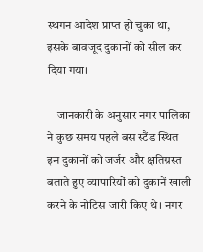स्थगन आदेश प्राप्त हो चुका था, इसके बावजूद दुकानों को सील कर दिया गया।

    जानकारी के अनुसार नगर पालिका ने कुछ समय पहले बस स्टैंड स्थित इन दुकानों को जर्जर और क्षतिग्रस्त बताते हुए व्यापारियों को दुकानें खाली करने के नोटिस जारी किए थे। नगर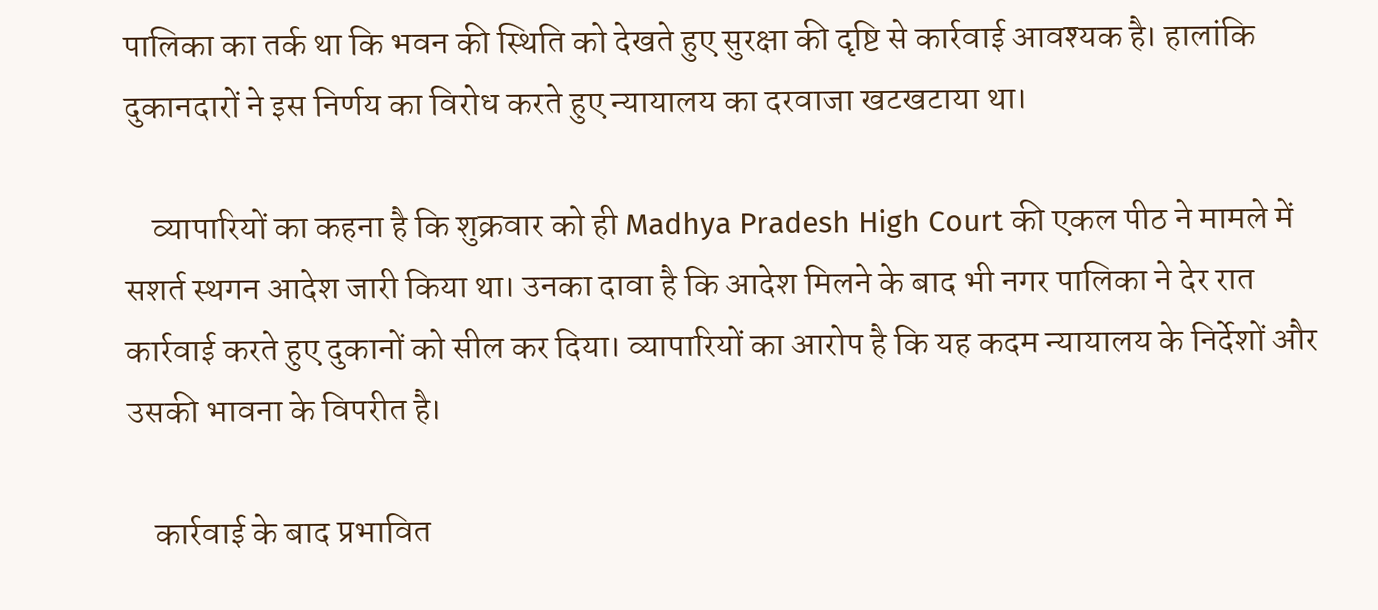पालिका का तर्क था कि भवन की स्थिति को देखते हुए सुरक्षा की दृष्टि से कार्रवाई आवश्यक है। हालांकि दुकानदारों ने इस निर्णय का विरोध करते हुए न्यायालय का दरवाजा खटखटाया था।

    व्यापारियों का कहना है कि शुक्रवार को ही Madhya Pradesh High Court की एकल पीठ ने मामले में सशर्त स्थगन आदेश जारी किया था। उनका दावा है कि आदेश मिलने के बाद भी नगर पालिका ने देर रात कार्रवाई करते हुए दुकानों को सील कर दिया। व्यापारियों का आरोप है कि यह कदम न्यायालय के निर्देशों और उसकी भावना के विपरीत है।

    कार्रवाई के बाद प्रभावित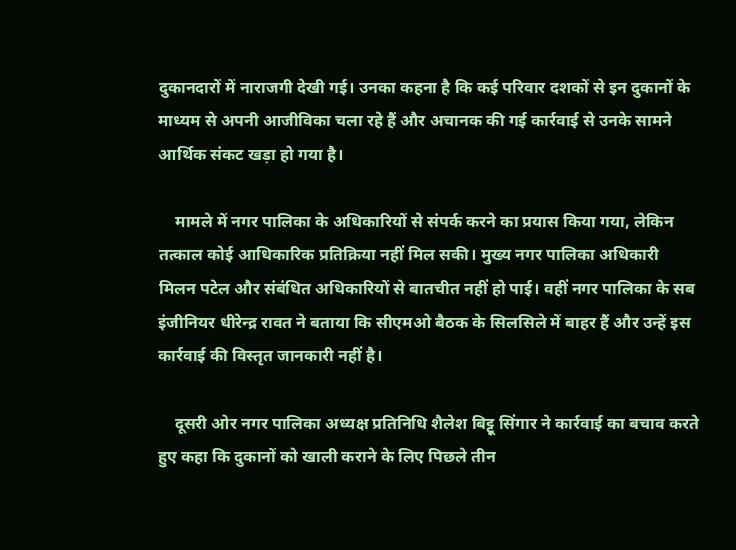दुकानदारों में नाराजगी देखी गई। उनका कहना है कि कई परिवार दशकों से इन दुकानों के माध्यम से अपनी आजीविका चला रहे हैं और अचानक की गई कार्रवाई से उनके सामने आर्थिक संकट खड़ा हो गया है।

    मामले में नगर पालिका के अधिकारियों से संपर्क करने का प्रयास किया गया, लेकिन तत्काल कोई आधिकारिक प्रतिक्रिया नहीं मिल सकी। मुख्य नगर पालिका अधिकारी मिलन पटेल और संबंधित अधिकारियों से बातचीत नहीं हो पाई। वहीं नगर पालिका के सब इंजीनियर धीरेन्द्र रावत ने बताया कि सीएमओ बैठक के सिलसिले में बाहर हैं और उन्हें इस कार्रवाई की विस्तृत जानकारी नहीं है।

    दूसरी ओर नगर पालिका अध्यक्ष प्रतिनिधि शैलेश बिट्टू सिंगार ने कार्रवाई का बचाव करते हुए कहा कि दुकानों को खाली कराने के लिए पिछले तीन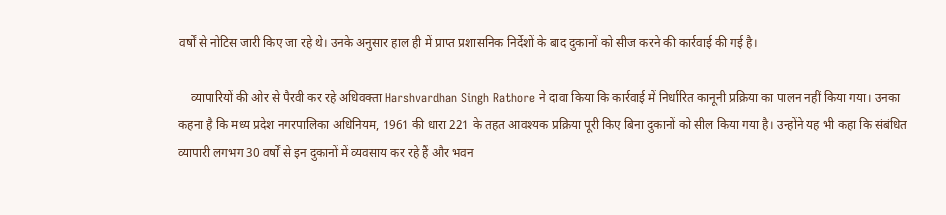वर्षों से नोटिस जारी किए जा रहे थे। उनके अनुसार हाल ही में प्राप्त प्रशासनिक निर्देशों के बाद दुकानों को सीज करने की कार्रवाई की गई है।

    व्यापारियों की ओर से पैरवी कर रहे अधिवक्ता Harshvardhan Singh Rathore ने दावा किया कि कार्रवाई में निर्धारित कानूनी प्रक्रिया का पालन नहीं किया गया। उनका कहना है कि मध्य प्रदेश नगरपालिका अधिनियम, 1961 की धारा 221 के तहत आवश्यक प्रक्रिया पूरी किए बिना दुकानों को सील किया गया है। उन्होंने यह भी कहा कि संबंधित व्यापारी लगभग 30 वर्षों से इन दुकानों में व्यवसाय कर रहे हैं और भवन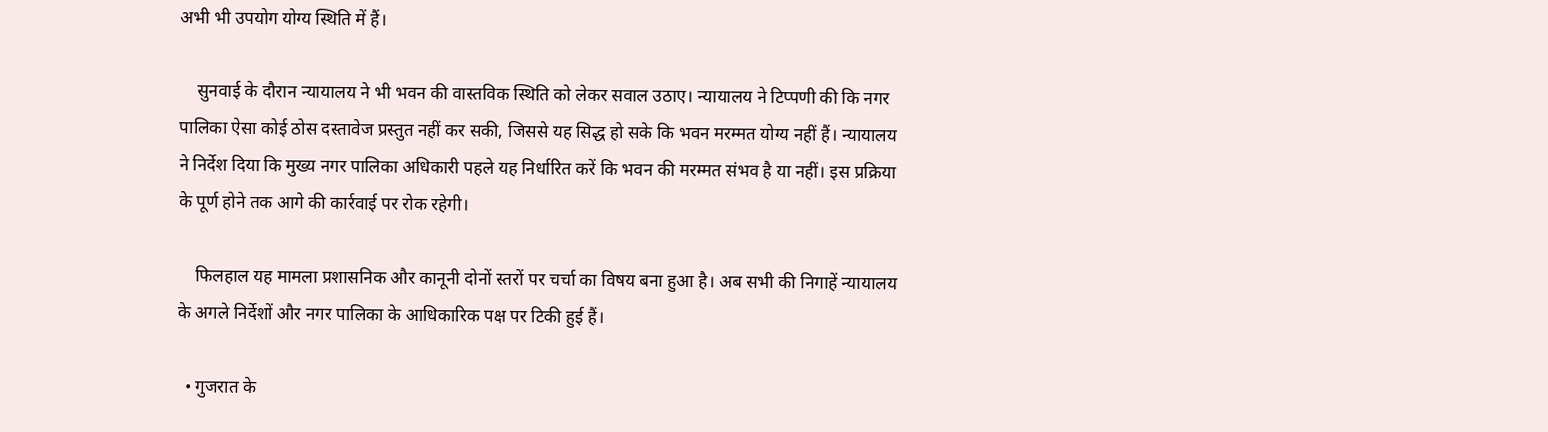अभी भी उपयोग योग्य स्थिति में हैं।

    सुनवाई के दौरान न्यायालय ने भी भवन की वास्तविक स्थिति को लेकर सवाल उठाए। न्यायालय ने टिप्पणी की कि नगर पालिका ऐसा कोई ठोस दस्तावेज प्रस्तुत नहीं कर सकी, जिससे यह सिद्ध हो सके कि भवन मरम्मत योग्य नहीं हैं। न्यायालय ने निर्देश दिया कि मुख्य नगर पालिका अधिकारी पहले यह निर्धारित करें कि भवन की मरम्मत संभव है या नहीं। इस प्रक्रिया के पूर्ण होने तक आगे की कार्रवाई पर रोक रहेगी।

    फिलहाल यह मामला प्रशासनिक और कानूनी दोनों स्तरों पर चर्चा का विषय बना हुआ है। अब सभी की निगाहें न्यायालय के अगले निर्देशों और नगर पालिका के आधिकारिक पक्ष पर टिकी हुई हैं।

  • गुजरात के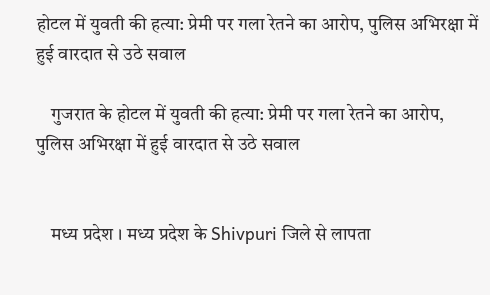होटल में युवती की हत्या: प्रेमी पर गला रेतने का आरोप, पुलिस अभिरक्षा में हुई वारदात से उठे सवाल

    गुजरात के होटल में युवती की हत्या: प्रेमी पर गला रेतने का आरोप, पुलिस अभिरक्षा में हुई वारदात से उठे सवाल


    मध्‍य प्रदेश । मध्य प्रदेश के Shivpuri जिले से लापता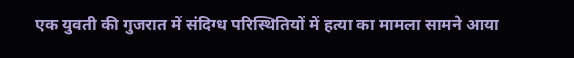एक युवती की गुजरात में संदिग्ध परिस्थितियों में हत्या का मामला सामने आया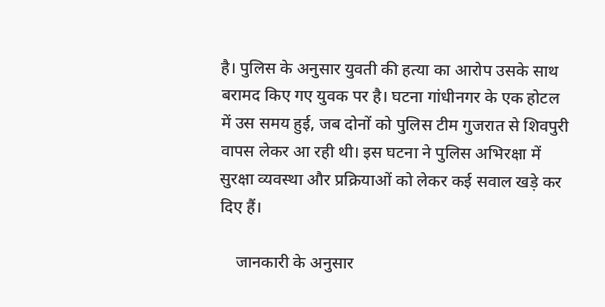है। पुलिस के अनुसार युवती की हत्या का आरोप उसके साथ बरामद किए गए युवक पर है। घटना गांधीनगर के एक होटल में उस समय हुई, जब दोनों को पुलिस टीम गुजरात से शिवपुरी वापस लेकर आ रही थी। इस घटना ने पुलिस अभिरक्षा में सुरक्षा व्यवस्था और प्रक्रियाओं को लेकर कई सवाल खड़े कर दिए हैं।

    जानकारी के अनुसार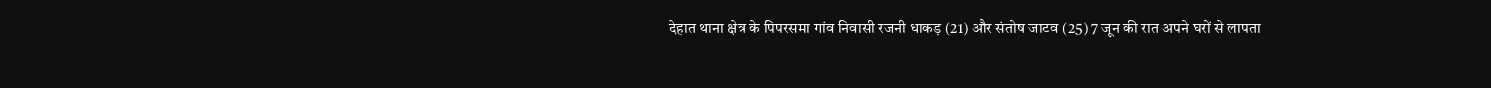देहात थाना क्षेत्र के पिपरसमा गांव निवासी रजनी धाकड़ (21) और संतोष जाटव (25) 7 जून की रात अपने घरों से लापता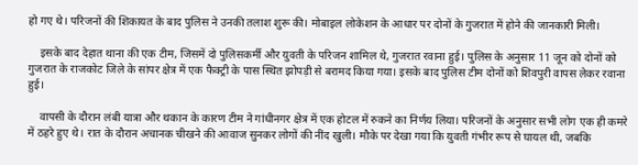हो गए थे। परिजनों की शिकायत के बाद पुलिस ने उनकी तलाश शुरू की। मोबाइल लोकेशन के आधार पर दोनों के गुजरात में होने की जानकारी मिली।

    इसके बाद देहात थाना की एक टीम, जिसमें दो पुलिसकर्मी और युवती के परिजन शामिल थे, गुजरात रवाना हुई। पुलिस के अनुसार 11 जून को दोनों को गुजरात के राजकोट जिले के सांपर क्षेत्र में एक फैक्ट्री के पास स्थित झोपड़ी से बरामद किया गया। इसके बाद पुलिस टीम दोनों को शिवपुरी वापस लेकर रवाना हुई।

    वापसी के दौरान लंबी यात्रा और थकान के कारण टीम ने गांधीनगर क्षेत्र में एक होटल में रुकने का निर्णय लिया। परिजनों के अनुसार सभी लोग एक ही कमरे में ठहरे हुए थे। रात के दौरान अचानक चीखने की आवाज सुनकर लोगों की नींद खुली। मौके पर देखा गया कि युवती गंभीर रूप से घायल थी, जबकि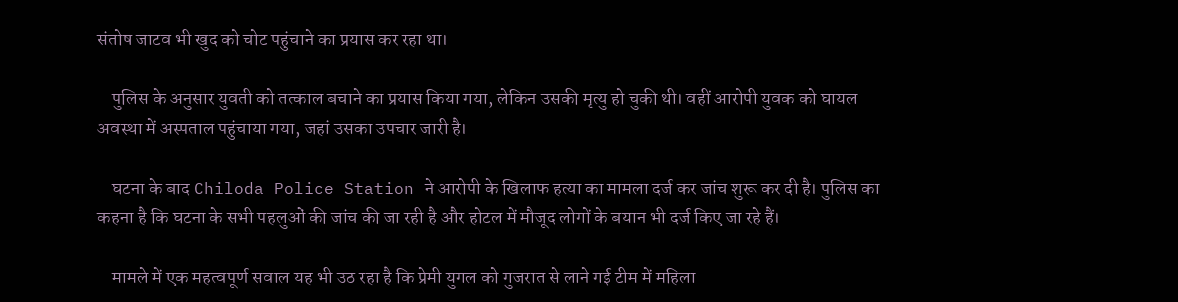संतोष जाटव भी खुद को चोट पहुंचाने का प्रयास कर रहा था।

    पुलिस के अनुसार युवती को तत्काल बचाने का प्रयास किया गया, लेकिन उसकी मृत्यु हो चुकी थी। वहीं आरोपी युवक को घायल अवस्था में अस्पताल पहुंचाया गया, जहां उसका उपचार जारी है।

    घटना के बाद Chiloda Police Station ने आरोपी के खिलाफ हत्या का मामला दर्ज कर जांच शुरू कर दी है। पुलिस का कहना है कि घटना के सभी पहलुओं की जांच की जा रही है और होटल में मौजूद लोगों के बयान भी दर्ज किए जा रहे हैं।

    मामले में एक महत्वपूर्ण सवाल यह भी उठ रहा है कि प्रेमी युगल को गुजरात से लाने गई टीम में महिला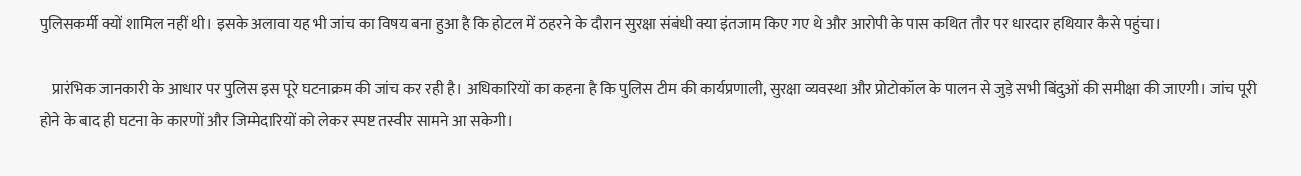पुलिसकर्मी क्यों शामिल नहीं थी। इसके अलावा यह भी जांच का विषय बना हुआ है कि होटल में ठहरने के दौरान सुरक्षा संबंधी क्या इंतजाम किए गए थे और आरोपी के पास कथित तौर पर धारदार हथियार कैसे पहुंचा।

    प्रारंभिक जानकारी के आधार पर पुलिस इस पूरे घटनाक्रम की जांच कर रही है। अधिकारियों का कहना है कि पुलिस टीम की कार्यप्रणाली, सुरक्षा व्यवस्था और प्रोटोकॉल के पालन से जुड़े सभी बिंदुओं की समीक्षा की जाएगी। जांच पूरी होने के बाद ही घटना के कारणों और जिम्मेदारियों को लेकर स्पष्ट तस्वीर सामने आ सकेगी।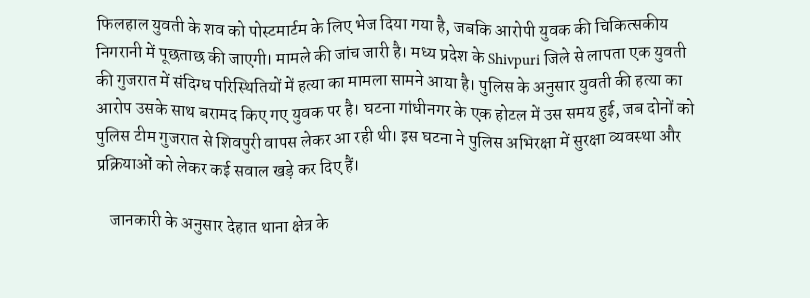फिलहाल युवती के शव को पोस्टमार्टम के लिए भेज दिया गया है, जबकि आरोपी युवक की चिकित्सकीय निगरानी में पूछताछ की जाएगी। मामले की जांच जारी है। मध्य प्रदेश के Shivpuri जिले से लापता एक युवती की गुजरात में संदिग्ध परिस्थितियों में हत्या का मामला सामने आया है। पुलिस के अनुसार युवती की हत्या का आरोप उसके साथ बरामद किए गए युवक पर है। घटना गांधीनगर के एक होटल में उस समय हुई, जब दोनों को पुलिस टीम गुजरात से शिवपुरी वापस लेकर आ रही थी। इस घटना ने पुलिस अभिरक्षा में सुरक्षा व्यवस्था और प्रक्रियाओं को लेकर कई सवाल खड़े कर दिए हैं।

    जानकारी के अनुसार देहात थाना क्षेत्र के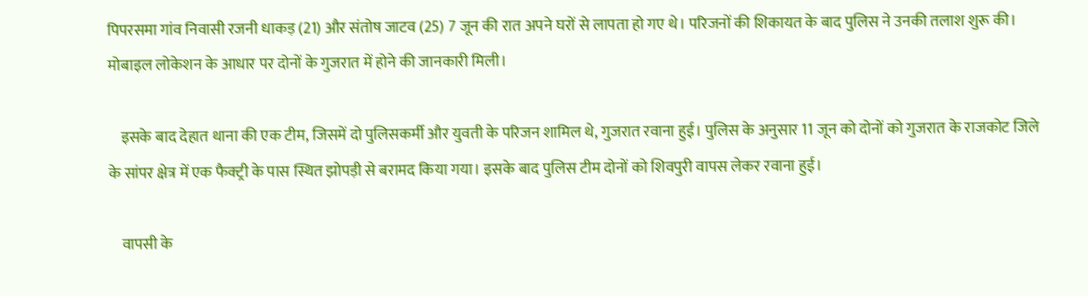पिपरसमा गांव निवासी रजनी धाकड़ (21) और संतोष जाटव (25) 7 जून की रात अपने घरों से लापता हो गए थे। परिजनों की शिकायत के बाद पुलिस ने उनकी तलाश शुरू की। मोबाइल लोकेशन के आधार पर दोनों के गुजरात में होने की जानकारी मिली।

    इसके बाद देहात थाना की एक टीम, जिसमें दो पुलिसकर्मी और युवती के परिजन शामिल थे, गुजरात रवाना हुई। पुलिस के अनुसार 11 जून को दोनों को गुजरात के राजकोट जिले के सांपर क्षेत्र में एक फैक्ट्री के पास स्थित झोपड़ी से बरामद किया गया। इसके बाद पुलिस टीम दोनों को शिवपुरी वापस लेकर रवाना हुई।

    वापसी के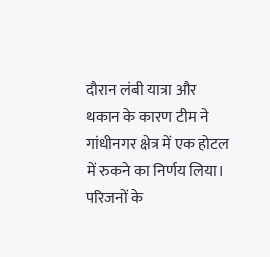दौरान लंबी यात्रा और थकान के कारण टीम ने गांधीनगर क्षेत्र में एक होटल में रुकने का निर्णय लिया। परिजनों के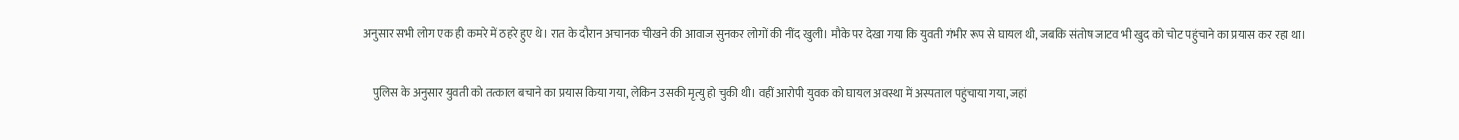अनुसार सभी लोग एक ही कमरे में ठहरे हुए थे। रात के दौरान अचानक चीखने की आवाज सुनकर लोगों की नींद खुली। मौके पर देखा गया कि युवती गंभीर रूप से घायल थी, जबकि संतोष जाटव भी खुद को चोट पहुंचाने का प्रयास कर रहा था।

    पुलिस के अनुसार युवती को तत्काल बचाने का प्रयास किया गया, लेकिन उसकी मृत्यु हो चुकी थी। वहीं आरोपी युवक को घायल अवस्था में अस्पताल पहुंचाया गया, जहां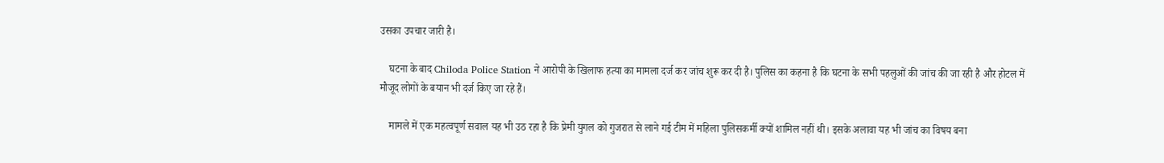उसका उपचार जारी है।

    घटना के बाद Chiloda Police Station ने आरोपी के खिलाफ हत्या का मामला दर्ज कर जांच शुरू कर दी है। पुलिस का कहना है कि घटना के सभी पहलुओं की जांच की जा रही है और होटल में मौजूद लोगों के बयान भी दर्ज किए जा रहे हैं।

    मामले में एक महत्वपूर्ण सवाल यह भी उठ रहा है कि प्रेमी युगल को गुजरात से लाने गई टीम में महिला पुलिसकर्मी क्यों शामिल नहीं थी। इसके अलावा यह भी जांच का विषय बना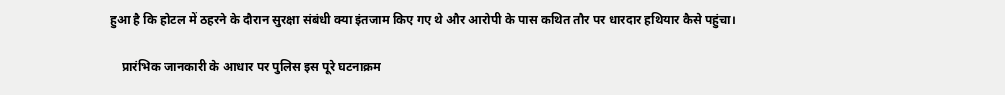हुआ है कि होटल में ठहरने के दौरान सुरक्षा संबंधी क्या इंतजाम किए गए थे और आरोपी के पास कथित तौर पर धारदार हथियार कैसे पहुंचा।

    प्रारंभिक जानकारी के आधार पर पुलिस इस पूरे घटनाक्रम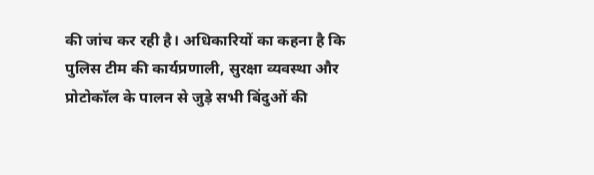की जांच कर रही है। अधिकारियों का कहना है कि पुलिस टीम की कार्यप्रणाली, सुरक्षा व्यवस्था और प्रोटोकॉल के पालन से जुड़े सभी बिंदुओं की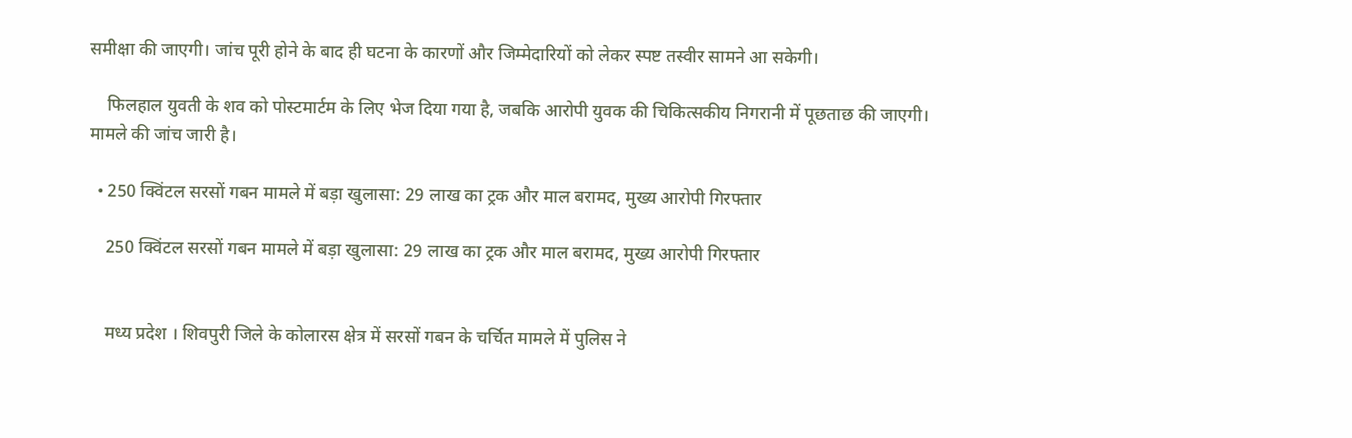समीक्षा की जाएगी। जांच पूरी होने के बाद ही घटना के कारणों और जिम्मेदारियों को लेकर स्पष्ट तस्वीर सामने आ सकेगी।

    फिलहाल युवती के शव को पोस्टमार्टम के लिए भेज दिया गया है, जबकि आरोपी युवक की चिकित्सकीय निगरानी में पूछताछ की जाएगी। मामले की जांच जारी है।

  • 250 क्विंटल सरसों गबन मामले में बड़ा खुलासा: 29 लाख का ट्रक और माल बरामद, मुख्य आरोपी गिरफ्तार

    250 क्विंटल सरसों गबन मामले में बड़ा खुलासा: 29 लाख का ट्रक और माल बरामद, मुख्य आरोपी गिरफ्तार


    मध्‍य प्रदेश । शिवपुरी जिले के कोलारस क्षेत्र में सरसों गबन के चर्चित मामले में पुलिस ने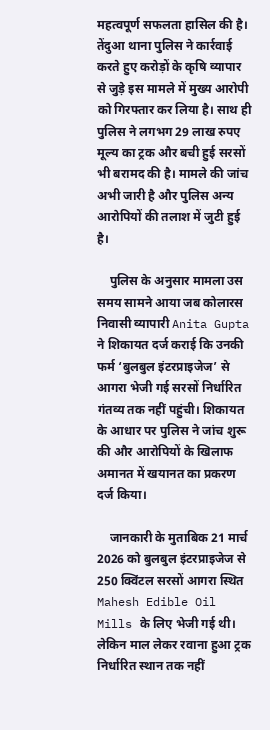महत्वपूर्ण सफलता हासिल की है। तेंदुआ थाना पुलिस ने कार्रवाई करते हुए करोड़ों के कृषि व्यापार से जुड़े इस मामले में मुख्य आरोपी को गिरफ्तार कर लिया है। साथ ही पुलिस ने लगभग 29 लाख रुपए मूल्य का ट्रक और बची हुई सरसों भी बरामद की है। मामले की जांच अभी जारी है और पुलिस अन्य आरोपियों की तलाश में जुटी हुई है।

    पुलिस के अनुसार मामला उस समय सामने आया जब कोलारस निवासी व्यापारी Anita Gupta ने शिकायत दर्ज कराई कि उनकी फर्म ‘बुलबुल इंटरप्राइजेज’ से आगरा भेजी गई सरसों निर्धारित गंतव्य तक नहीं पहुंची। शिकायत के आधार पर पुलिस ने जांच शुरू की और आरोपियों के खिलाफ अमानत में खयानत का प्रकरण दर्ज किया।

    जानकारी के मुताबिक 21 मार्च 2026 को बुलबुल इंटरप्राइजेज से 250 क्विंटल सरसों आगरा स्थित Mahesh Edible Oil Mills के लिए भेजी गई थी। लेकिन माल लेकर रवाना हुआ ट्रक निर्धारित स्थान तक नहीं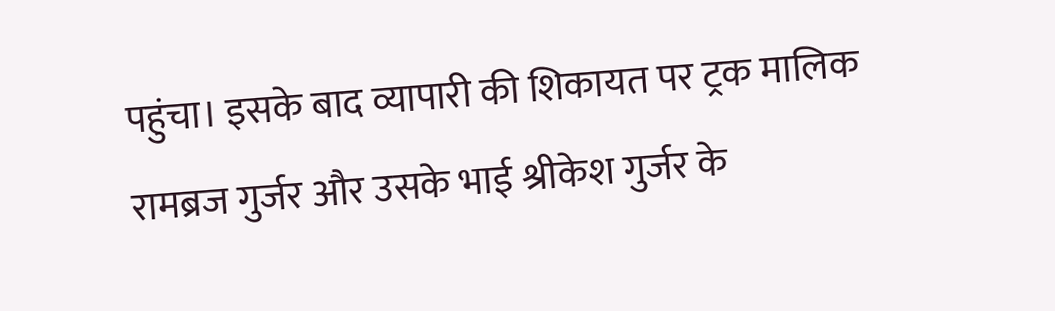पहुंचा। इसके बाद व्यापारी की शिकायत पर ट्रक मालिक रामब्रज गुर्जर और उसके भाई श्रीकेश गुर्जर के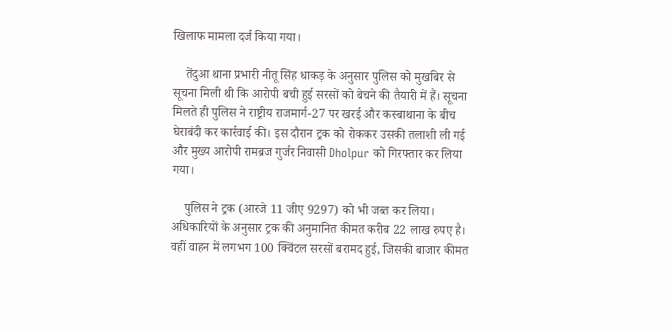खिलाफ मामला दर्ज किया गया।

    तेंदुआ थाना प्रभारी नीतू सिंह धाकड़ के अनुसार पुलिस को मुखबिर से सूचना मिली थी कि आरोपी बची हुई सरसों को बेचने की तैयारी में हैं। सूचना मिलते ही पुलिस ने राष्ट्रीय राजमार्ग-27 पर खरई और कस्बाथाना के बीच घेराबंदी कर कार्रवाई की। इस दौरान ट्रक को रोककर उसकी तलाशी ली गई और मुख्य आरोपी रामब्रज गुर्जर निवासी Dholpur को गिरफ्तार कर लिया गया।

    पुलिस ने ट्रक (आरजे 11 जीए 9297) को भी जब्त कर लिया। अधिकारियों के अनुसार ट्रक की अनुमानित कीमत करीब 22 लाख रुपए है। वहीं वाहन में लगभग 100 क्विंटल सरसों बरामद हुई, जिसकी बाजार कीमत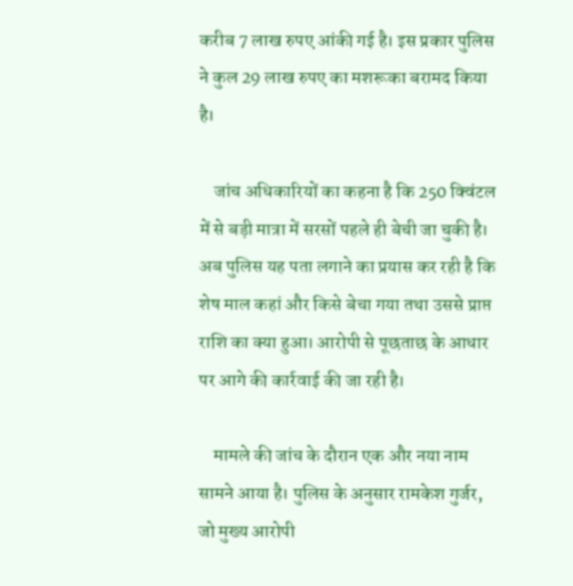करीब 7 लाख रुपए आंकी गई है। इस प्रकार पुलिस ने कुल 29 लाख रुपए का मशरूका बरामद किया है।

    जांच अधिकारियों का कहना है कि 250 क्विंटल में से बड़ी मात्रा में सरसों पहले ही बेची जा चुकी है। अब पुलिस यह पता लगाने का प्रयास कर रही है कि शेष माल कहां और किसे बेचा गया तथा उससे प्राप्त राशि का क्या हुआ। आरोपी से पूछताछ के आधार पर आगे की कार्रवाई की जा रही है।

    मामले की जांच के दौरान एक और नया नाम सामने आया है। पुलिस के अनुसार रामकेश गुर्जर, जो मुख्य आरोपी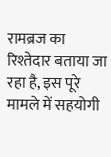रामब्रज का रिश्तेदार बताया जा रहा है, इस पूरे मामले में सहयोगी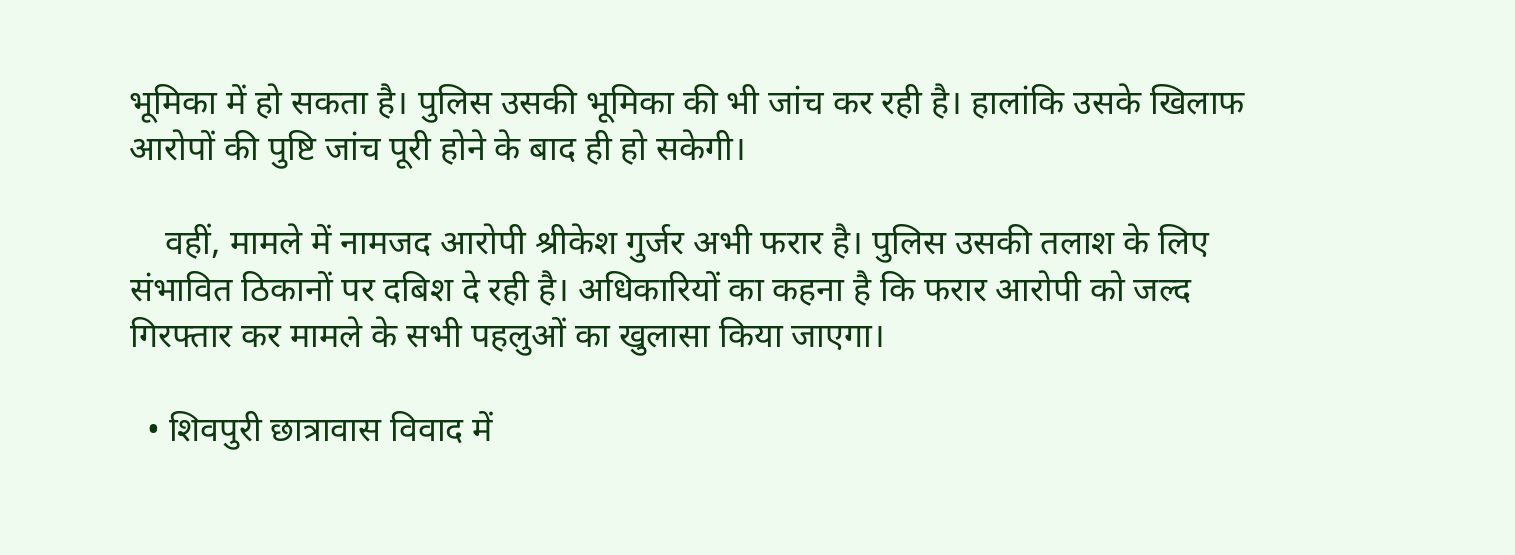भूमिका में हो सकता है। पुलिस उसकी भूमिका की भी जांच कर रही है। हालांकि उसके खिलाफ आरोपों की पुष्टि जांच पूरी होने के बाद ही हो सकेगी।

    वहीं, मामले में नामजद आरोपी श्रीकेश गुर्जर अभी फरार है। पुलिस उसकी तलाश के लिए संभावित ठिकानों पर दबिश दे रही है। अधिकारियों का कहना है कि फरार आरोपी को जल्द गिरफ्तार कर मामले के सभी पहलुओं का खुलासा किया जाएगा।

  • शिवपुरी छात्रावास विवाद में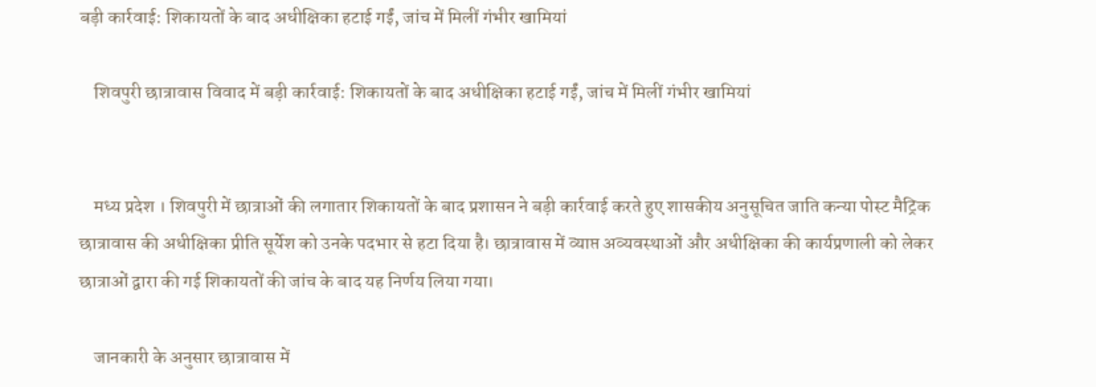बड़ी कार्रवाई: शिकायतों के बाद अधीक्षिका हटाई गईं, जांच में मिलीं गंभीर खामियां

    शिवपुरी छात्रावास विवाद में बड़ी कार्रवाई: शिकायतों के बाद अधीक्षिका हटाई गईं, जांच में मिलीं गंभीर खामियां


    मध्‍य प्रदेश । शिवपुरी में छात्राओं की लगातार शिकायतों के बाद प्रशासन ने बड़ी कार्रवाई करते हुए शासकीय अनुसूचित जाति कन्या पोस्ट मैट्रिक छात्रावास की अधीक्षिका प्रीति सूर्येश को उनके पदभार से हटा दिया है। छात्रावास में व्याप्त अव्यवस्थाओं और अधीक्षिका की कार्यप्रणाली को लेकर छात्राओं द्वारा की गई शिकायतों की जांच के बाद यह निर्णय लिया गया।

    जानकारी के अनुसार छात्रावास में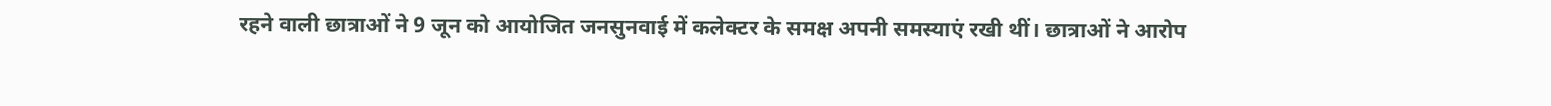रहने वाली छात्राओं ने 9 जून को आयोजित जनसुनवाई में कलेक्टर के समक्ष अपनी समस्याएं रखी थीं। छात्राओं ने आरोप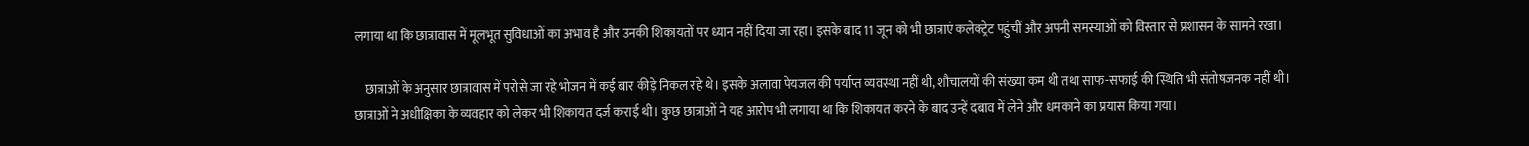लगाया था कि छात्रावास में मूलभूत सुविधाओं का अभाव है और उनकी शिकायतों पर ध्यान नहीं दिया जा रहा। इसके बाद 11 जून को भी छात्राएं कलेक्ट्रेट पहुंचीं और अपनी समस्याओं को विस्तार से प्रशासन के सामने रखा।

    छात्राओं के अनुसार छात्रावास में परोसे जा रहे भोजन में कई बार कीड़े निकल रहे थे। इसके अलावा पेयजल की पर्याप्त व्यवस्था नहीं थी, शौचालयों की संख्या कम थी तथा साफ-सफाई की स्थिति भी संतोषजनक नहीं थी। छात्राओं ने अधीक्षिका के व्यवहार को लेकर भी शिकायत दर्ज कराई थी। कुछ छात्राओं ने यह आरोप भी लगाया था कि शिकायत करने के बाद उन्हें दबाव में लेने और धमकाने का प्रयास किया गया।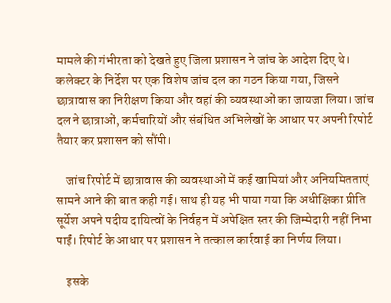मामले की गंभीरता को देखते हुए जिला प्रशासन ने जांच के आदेश दिए थे। कलेक्टर के निर्देश पर एक विशेष जांच दल का गठन किया गया, जिसने छात्रावास का निरीक्षण किया और वहां की व्यवस्थाओं का जायजा लिया। जांच दल ने छात्राओं, कर्मचारियों और संबंधित अभिलेखों के आधार पर अपनी रिपोर्ट तैयार कर प्रशासन को सौंपी।

    जांच रिपोर्ट में छात्रावास की व्यवस्थाओं में कई खामियां और अनियमितताएं सामने आने की बात कही गई। साथ ही यह भी पाया गया कि अधीक्षिका प्रीति सूर्येश अपने पदीय दायित्वों के निर्वहन में अपेक्षित स्तर की जिम्मेदारी नहीं निभा पाईं। रिपोर्ट के आधार पर प्रशासन ने तत्काल कार्रवाई का निर्णय लिया।

    इसके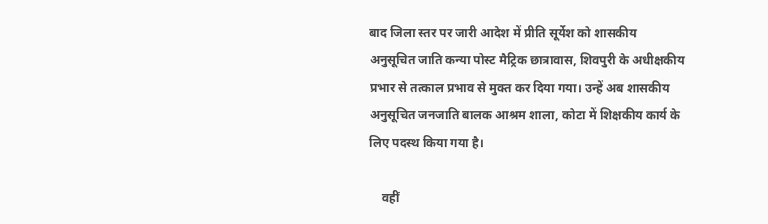बाद जिला स्तर पर जारी आदेश में प्रीति सूर्येश को शासकीय अनुसूचित जाति कन्या पोस्ट मैट्रिक छात्रावास, शिवपुरी के अधीक्षकीय प्रभार से तत्काल प्रभाव से मुक्त कर दिया गया। उन्हें अब शासकीय अनुसूचित जनजाति बालक आश्रम शाला, कोटा में शिक्षकीय कार्य के लिए पदस्थ किया गया है।

    वहीं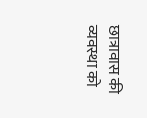छात्रावास की व्यवस्था को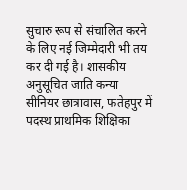सुचारु रूप से संचालित करने के लिए नई जिम्मेदारी भी तय कर दी गई है। शासकीय अनुसूचित जाति कन्या सीनियर छात्रावास, फतेहपुर में पदस्थ प्राथमिक शिक्षिका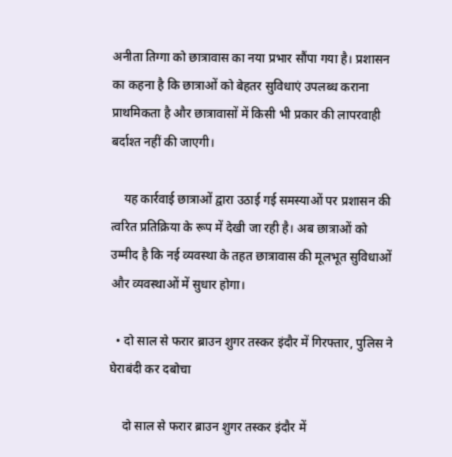अनीता तिग्गा को छात्रावास का नया प्रभार सौंपा गया है। प्रशासन का कहना है कि छात्राओं को बेहतर सुविधाएं उपलब्ध कराना प्राथमिकता है और छात्रावासों में किसी भी प्रकार की लापरवाही बर्दाश्त नहीं की जाएगी।

    यह कार्रवाई छात्राओं द्वारा उठाई गई समस्याओं पर प्रशासन की त्वरित प्रतिक्रिया के रूप में देखी जा रही है। अब छात्राओं को उम्मीद है कि नई व्यवस्था के तहत छात्रावास की मूलभूत सुविधाओं और व्यवस्थाओं में सुधार होगा।

  • दो साल से फरार ब्राउन शुगर तस्कर इंदौर में गिरफ्तार, पुलिस ने घेराबंदी कर दबोचा

    दो साल से फरार ब्राउन शुगर तस्कर इंदौर में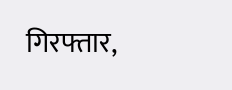गिरफ्तार,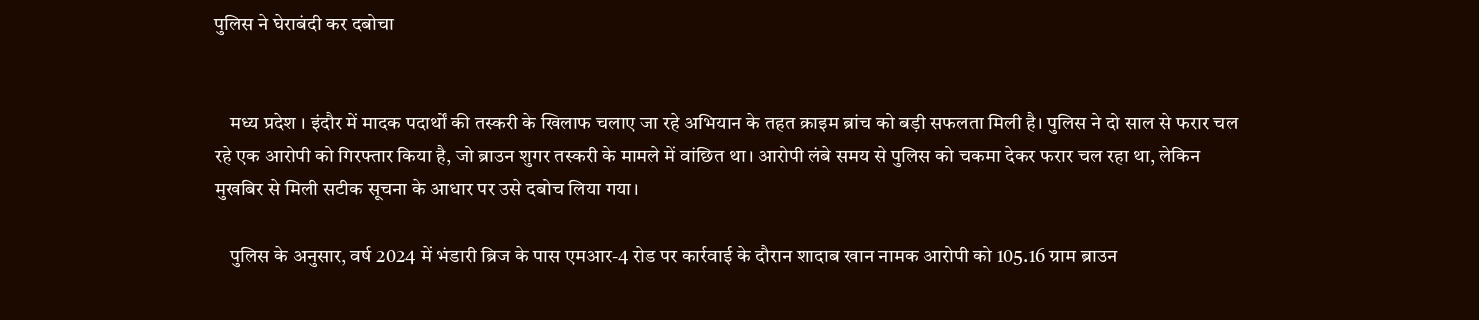पुलिस ने घेराबंदी कर दबोचा


    मध्‍य प्रदेश । इंदौर में मादक पदार्थों की तस्करी के खिलाफ चलाए जा रहे अभियान के तहत क्राइम ब्रांच को बड़ी सफलता मिली है। पुलिस ने दो साल से फरार चल रहे एक आरोपी को गिरफ्तार किया है, जो ब्राउन शुगर तस्करी के मामले में वांछित था। आरोपी लंबे समय से पुलिस को चकमा देकर फरार चल रहा था, लेकिन मुखबिर से मिली सटीक सूचना के आधार पर उसे दबोच लिया गया।

    पुलिस के अनुसार, वर्ष 2024 में भंडारी ब्रिज के पास एमआर-4 रोड पर कार्रवाई के दौरान शादाब खान नामक आरोपी को 105.16 ग्राम ब्राउन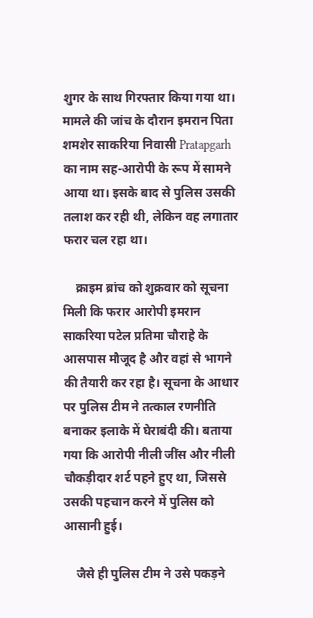शुगर के साथ गिरफ्तार किया गया था। मामले की जांच के दौरान इमरान पिता शमशेर साकरिया निवासी Pratapgarh का नाम सह-आरोपी के रूप में सामने आया था। इसके बाद से पुलिस उसकी तलाश कर रही थी, लेकिन वह लगातार फरार चल रहा था।

    क्राइम ब्रांच को शुक्रवार को सूचना मिली कि फरार आरोपी इमरान साकरिया पटेल प्रतिमा चौराहे के आसपास मौजूद है और वहां से भागने की तैयारी कर रहा है। सूचना के आधार पर पुलिस टीम ने तत्काल रणनीति बनाकर इलाके में घेराबंदी की। बताया गया कि आरोपी नीली जींस और नीली चौकड़ीदार शर्ट पहने हुए था, जिससे उसकी पहचान करने में पुलिस को आसानी हुई।

    जैसे ही पुलिस टीम ने उसे पकड़ने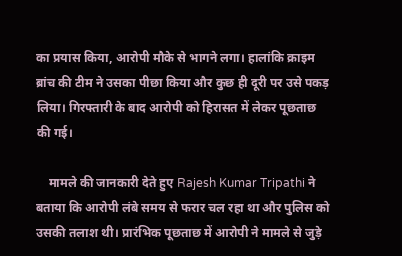का प्रयास किया, आरोपी मौके से भागने लगा। हालांकि क्राइम ब्रांच की टीम ने उसका पीछा किया और कुछ ही दूरी पर उसे पकड़ लिया। गिरफ्तारी के बाद आरोपी को हिरासत में लेकर पूछताछ की गई।

    मामले की जानकारी देते हुए Rajesh Kumar Tripathi ने बताया कि आरोपी लंबे समय से फरार चल रहा था और पुलिस को उसकी तलाश थी। प्रारंभिक पूछताछ में आरोपी ने मामले से जुड़े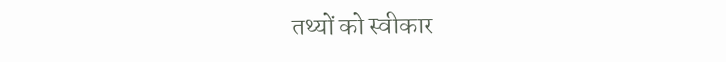तथ्यों को स्वीकार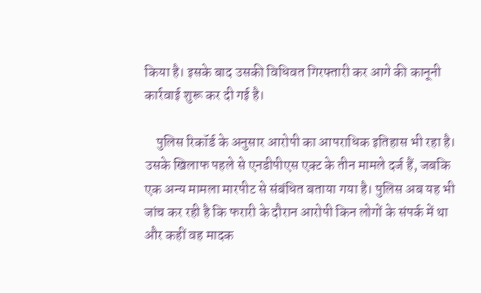किया है। इसके बाद उसकी विधिवत गिरफ्तारी कर आगे की कानूनी कार्रवाई शुरू कर दी गई है।

    पुलिस रिकॉर्ड के अनुसार आरोपी का आपराधिक इतिहास भी रहा है। उसके खिलाफ पहले से एनडीपीएस एक्ट के तीन मामले दर्ज हैं, जबकि एक अन्य मामला मारपीट से संबंधित बताया गया है। पुलिस अब यह भी जांच कर रही है कि फरारी के दौरान आरोपी किन लोगों के संपर्क में था और कहीं वह मादक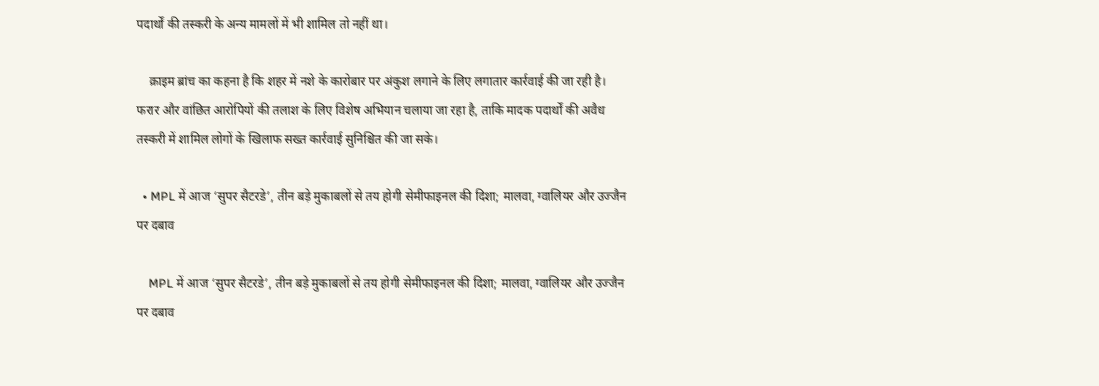पदार्थों की तस्करी के अन्य मामलों में भी शामिल तो नहीं था।

    क्राइम ब्रांच का कहना है कि शहर में नशे के कारोबार पर अंकुश लगाने के लिए लगातार कार्रवाई की जा रही है। फरार और वांछित आरोपियों की तलाश के लिए विशेष अभियान चलाया जा रहा है, ताकि मादक पदार्थों की अवैध तस्करी में शामिल लोगों के खिलाफ सख्त कार्रवाई सुनिश्चित की जा सके।

  • MPL में आज ‘सुपर सैटरडे’, तीन बड़े मुकाबलों से तय होगी सेमीफाइनल की दिशा; मालवा, ग्वालियर और उज्जैन पर दबाव

    MPL में आज ‘सुपर सैटरडे’, तीन बड़े मुकाबलों से तय होगी सेमीफाइनल की दिशा; मालवा, ग्वालियर और उज्जैन पर दबाव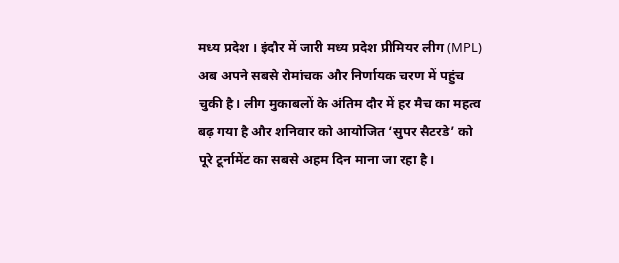मध्‍य प्रदेश । इंदौर में जारी मध्य प्रदेश प्रीमियर लीग (MPL) अब अपने सबसे रोमांचक और निर्णायक चरण में पहुंच चुकी है। लीग मुकाबलों के अंतिम दौर में हर मैच का महत्व बढ़ गया है और शनिवार को आयोजित ‘सुपर सैटरडे’ को पूरे टूर्नामेंट का सबसे अहम दिन माना जा रहा है।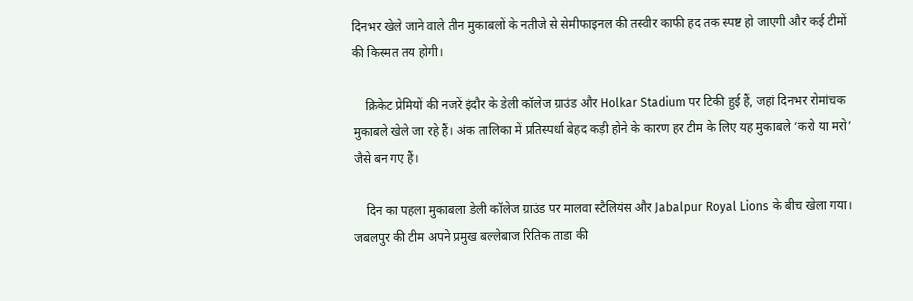दिनभर खेले जाने वाले तीन मुकाबलों के नतीजे से सेमीफाइनल की तस्वीर काफी हद तक स्पष्ट हो जाएगी और कई टीमों की किस्मत तय होगी।

    क्रिकेट प्रेमियों की नजरें इंदौर के डेली कॉलेज ग्राउंड और Holkar Stadium पर टिकी हुई हैं, जहां दिनभर रोमांचक मुकाबले खेले जा रहे हैं। अंक तालिका में प्रतिस्पर्धा बेहद कड़ी होने के कारण हर टीम के लिए यह मुकाबले ‘करो या मरो’ जैसे बन गए हैं।

    दिन का पहला मुकाबला डेली कॉलेज ग्राउंड पर मालवा स्टैलियंस और Jabalpur Royal Lions के बीच खेला गया। जबलपुर की टीम अपने प्रमुख बल्लेबाज रितिक ताडा की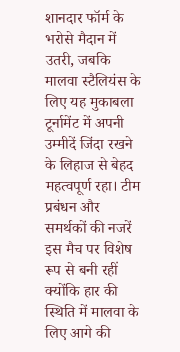शानदार फॉर्म के भरोसे मैदान में उतरी, जबकि मालवा स्टैलियंस के लिए यह मुकाबला टूर्नामेंट में अपनी उम्मीदें जिंदा रखने के लिहाज से बेहद महत्वपूर्ण रहा। टीम प्रबंधन और समर्थकों की नजरें इस मैच पर विशेष रूप से बनी रहीं क्योंकि हार की स्थिति में मालवा के लिए आगे की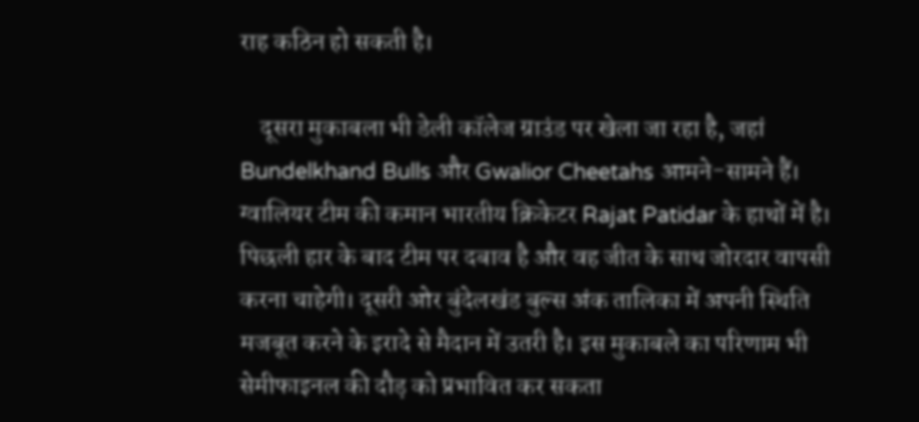राह कठिन हो सकती है।

    दूसरा मुकाबला भी डेली कॉलेज ग्राउंड पर खेला जा रहा है, जहां Bundelkhand Bulls और Gwalior Cheetahs आमने-सामने हैं। ग्वालियर टीम की कमान भारतीय क्रिकेटर Rajat Patidar के हाथों में है। पिछली हार के बाद टीम पर दबाव है और वह जीत के साथ जोरदार वापसी करना चाहेगी। दूसरी ओर बुंदेलखंड बुल्स अंक तालिका में अपनी स्थिति मजबूत करने के इरादे से मैदान में उतरी है। इस मुकाबले का परिणाम भी सेमीफाइनल की दौड़ को प्रभावित कर सकता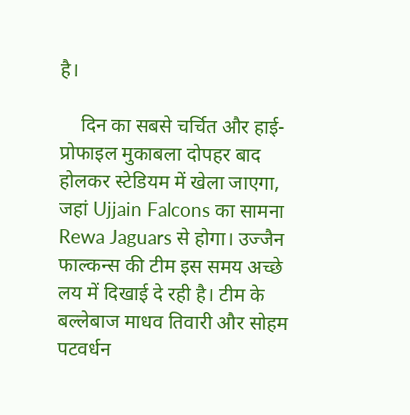है।

    दिन का सबसे चर्चित और हाई-प्रोफाइल मुकाबला दोपहर बाद होलकर स्टेडियम में खेला जाएगा, जहां Ujjain Falcons का सामना Rewa Jaguars से होगा। उज्जैन फाल्कन्स की टीम इस समय अच्छे लय में दिखाई दे रही है। टीम के बल्लेबाज माधव तिवारी और सोहम पटवर्धन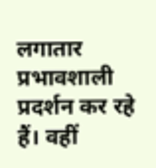लगातार प्रभावशाली प्रदर्शन कर रहे हैं। वहीं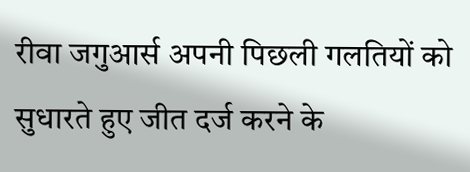रीवा जगुआर्स अपनी पिछली गलतियों को सुधारते हुए जीत दर्ज करने के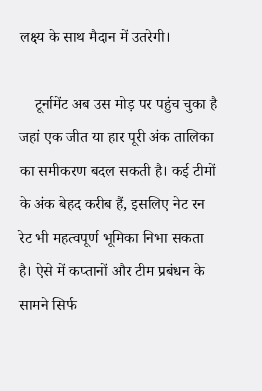लक्ष्य के साथ मैदान में उतरेगी।

    टूर्नामेंट अब उस मोड़ पर पहुंच चुका है जहां एक जीत या हार पूरी अंक तालिका का समीकरण बदल सकती है। कई टीमों के अंक बेहद करीब हैं, इसलिए नेट रन रेट भी महत्वपूर्ण भूमिका निभा सकता है। ऐसे में कप्तानों और टीम प्रबंधन के सामने सिर्फ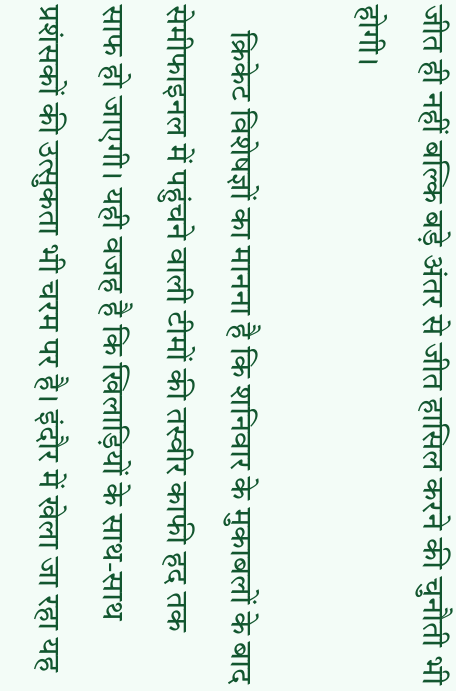जीत ही नहीं बल्कि बड़े अंतर से जीत हासिल करने की चुनौती भी होगी।

    क्रिकेट विशेषज्ञों का मानना है कि शनिवार के मुकाबलों के बाद सेमीफाइनल में पहुंचने वाली टीमों की तस्वीर काफी हद तक साफ हो जाएगी। यही वजह है कि खिलाड़ियों के साथ-साथ प्रशंसकों की उत्सुकता भी चरम पर है। इंदौर में खेला जा रहा यह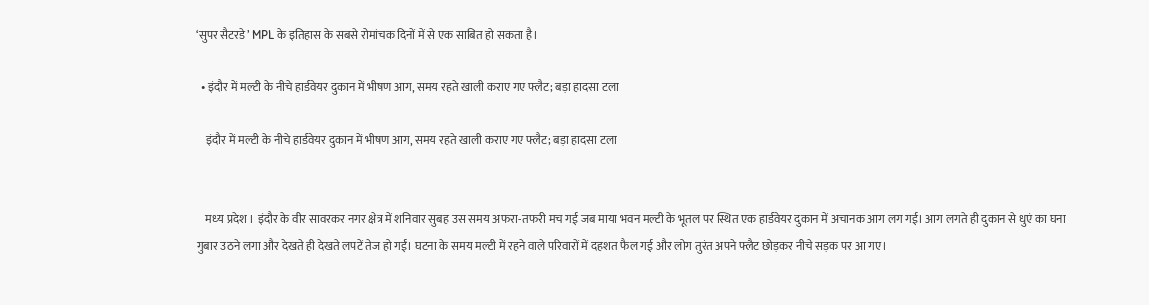‘सुपर सैटरडे’ MPL के इतिहास के सबसे रोमांचक दिनों में से एक साबित हो सकता है।

  • इंदौर में मल्टी के नीचे हार्डवेयर दुकान में भीषण आग, समय रहते खाली कराए गए फ्लैट; बड़ा हादसा टला

    इंदौर में मल्टी के नीचे हार्डवेयर दुकान में भीषण आग, समय रहते खाली कराए गए फ्लैट; बड़ा हादसा टला


    मध्‍य प्रदेश । इंदौर के वीर सावरकर नगर क्षेत्र में शनिवार सुबह उस समय अफरा-तफरी मच गई जब माया भवन मल्टी के भूतल पर स्थित एक हार्डवेयर दुकान में अचानक आग लग गई। आग लगते ही दुकान से धुएं का घना गुबार उठने लगा और देखते ही देखते लपटें तेज हो गईं। घटना के समय मल्टी में रहने वाले परिवारों में दहशत फैल गई और लोग तुरंत अपने फ्लैट छोड़कर नीचे सड़क पर आ गए।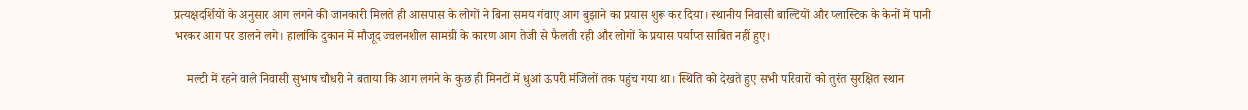प्रत्यक्षदर्शियों के अनुसार आग लगने की जानकारी मिलते ही आसपास के लोगों ने बिना समय गंवाए आग बुझाने का प्रयास शुरू कर दिया। स्थानीय निवासी बाल्टियों और प्लास्टिक के केनों में पानी भरकर आग पर डालने लगे। हालांकि दुकान में मौजूद ज्वलनशील सामग्री के कारण आग तेजी से फैलती रही और लोगों के प्रयास पर्याप्त साबित नहीं हुए।

    मल्टी में रहने वाले निवासी सुभाष चौधरी ने बताया कि आग लगने के कुछ ही मिनटों में धुआं ऊपरी मंजिलों तक पहुंच गया था। स्थिति को देखते हुए सभी परिवारों को तुरंत सुरक्षित स्थान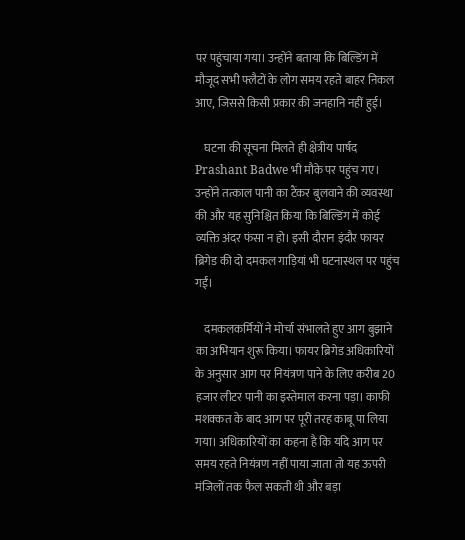पर पहुंचाया गया। उन्होंने बताया कि बिल्डिंग में मौजूद सभी फ्लैटों के लोग समय रहते बाहर निकल आए, जिससे किसी प्रकार की जनहानि नहीं हुई।

    घटना की सूचना मिलते ही क्षेत्रीय पार्षद Prashant Badwe भी मौके पर पहुंच गए। उन्होंने तत्काल पानी का टैंकर बुलवाने की व्यवस्था की और यह सुनिश्चित किया कि बिल्डिंग में कोई व्यक्ति अंदर फंसा न हो। इसी दौरान इंदौर फायर ब्रिगेड की दो दमकल गाड़ियां भी घटनास्थल पर पहुंच गईं।

    दमकलकर्मियों ने मोर्चा संभालते हुए आग बुझाने का अभियान शुरू किया। फायर ब्रिगेड अधिकारियों के अनुसार आग पर नियंत्रण पाने के लिए करीब 20 हजार लीटर पानी का इस्तेमाल करना पड़ा। काफी मशक्कत के बाद आग पर पूरी तरह काबू पा लिया गया। अधिकारियों का कहना है कि यदि आग पर समय रहते नियंत्रण नहीं पाया जाता तो यह ऊपरी मंजिलों तक फैल सकती थी और बड़ा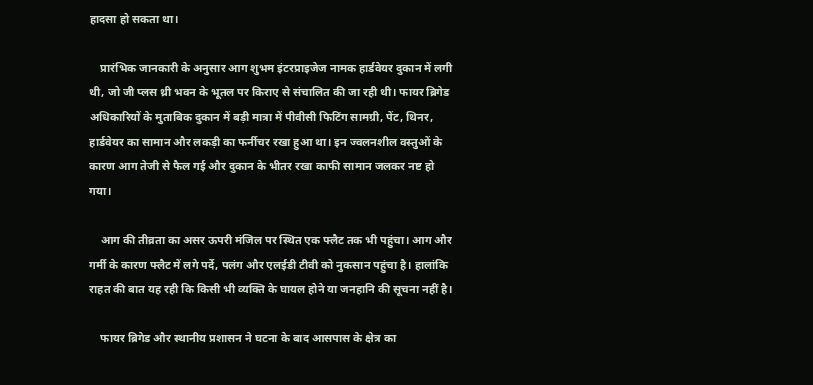हादसा हो सकता था।

    प्रारंभिक जानकारी के अनुसार आग शुभम इंटरप्राइजेज नामक हार्डवेयर दुकान में लगी थी, जो जी प्लस थ्री भवन के भूतल पर किराए से संचालित की जा रही थी। फायर ब्रिगेड अधिकारियों के मुताबिक दुकान में बड़ी मात्रा में पीवीसी फिटिंग सामग्री, पेंट, थिनर, हार्डवेयर का सामान और लकड़ी का फर्नीचर रखा हुआ था। इन ज्वलनशील वस्तुओं के कारण आग तेजी से फैल गई और दुकान के भीतर रखा काफी सामान जलकर नष्ट हो गया।

    आग की तीव्रता का असर ऊपरी मंजिल पर स्थित एक फ्लैट तक भी पहुंचा। आग और गर्मी के कारण फ्लैट में लगे पर्दे, पलंग और एलईडी टीवी को नुकसान पहुंचा है। हालांकि राहत की बात यह रही कि किसी भी व्यक्ति के घायल होने या जनहानि की सूचना नहीं है।

    फायर ब्रिगेड और स्थानीय प्रशासन ने घटना के बाद आसपास के क्षेत्र का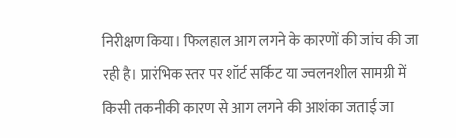निरीक्षण किया। फिलहाल आग लगने के कारणों की जांच की जा रही है। प्रारंभिक स्तर पर शॉर्ट सर्किट या ज्वलनशील सामग्री में किसी तकनीकी कारण से आग लगने की आशंका जताई जा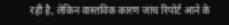रही है, लेकिन वास्तविक कारण जांच रिपोर्ट आने के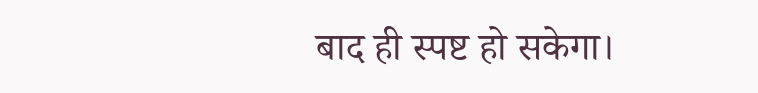बाद ही स्पष्ट हो सकेगा।